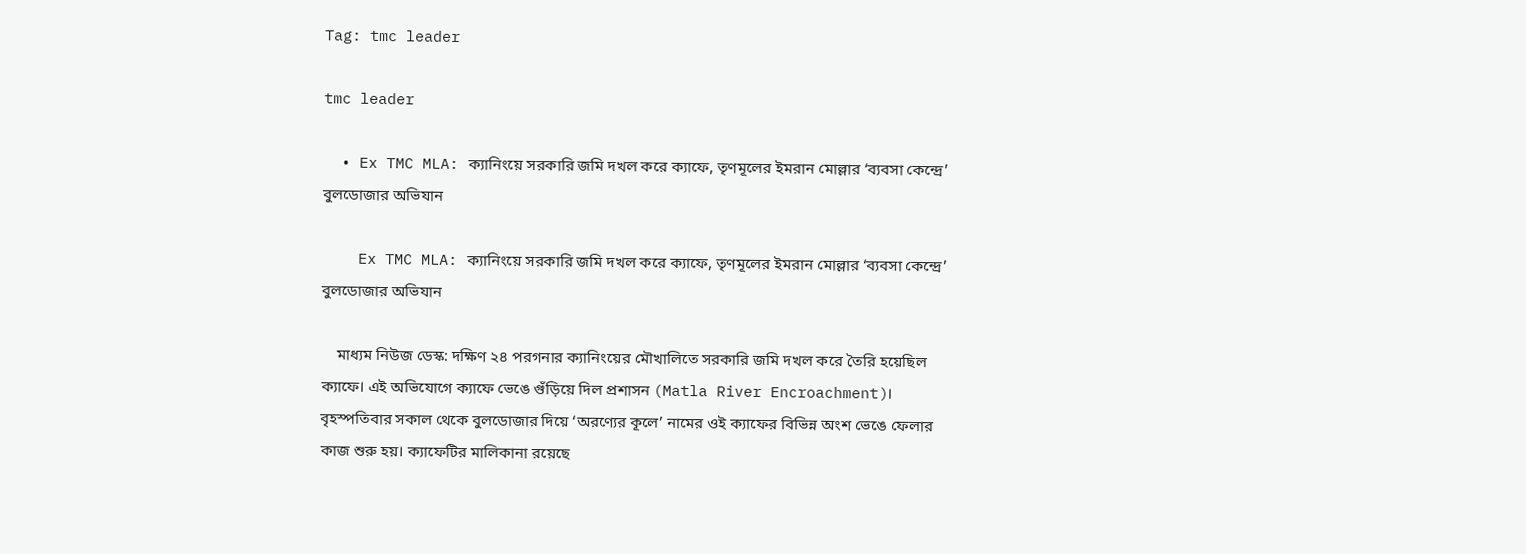Tag: tmc leader

tmc leader

  • Ex TMC MLA: ক্যানিংয়ে সরকারি জমি দখল করে ক্যাফে, তৃণমূলের ইমরান মোল্লার ‘ব্যবসা কেন্দ্রে’ বুলডোজার অভিযান

    Ex TMC MLA: ক্যানিংয়ে সরকারি জমি দখল করে ক্যাফে, তৃণমূলের ইমরান মোল্লার ‘ব্যবসা কেন্দ্রে’ বুলডোজার অভিযান

    মাধ্যম নিউজ ডেস্ক: দক্ষিণ ২৪ পরগনার ক্যানিংয়ের মৌখালিতে সরকারি জমি দখল করে তৈরি হয়েছিল ক্যাফে। এই অভিযোগে ক্যাফে ভেঙে গুঁড়িয়ে দিল প্রশাসন (Matla River Encroachment)। বৃহস্পতিবার সকাল থেকে বুলডোজার দিয়ে ‘অরণ্যের কূলে’ নামের ওই ক্যাফের বিভিন্ন অংশ ভেঙে ফেলার কাজ শুরু হয়। ক্যাফেটির মালিকানা রয়েছে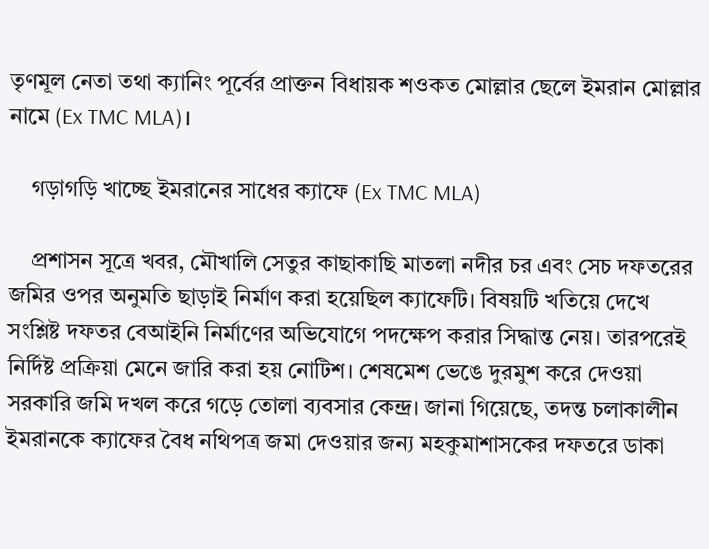তৃণমূল নেতা তথা ক্যানিং পূর্বের প্রাক্তন বিধায়ক শওকত মোল্লার ছেলে ইমরান মোল্লার নামে (Ex TMC MLA)।

    গড়াগড়ি খাচ্ছে ইমরানের সাধের ক্যাফে (Ex TMC MLA)

    প্রশাসন সূত্রে খবর, মৌখালি সেতুর কাছাকাছি মাতলা নদীর চর এবং সেচ দফতরের জমির ওপর অনুমতি ছাড়াই নির্মাণ করা হয়েছিল ক্যাফেটি। বিষয়টি খতিয়ে দেখে সংশ্লিষ্ট দফতর বেআইনি নির্মাণের অভিযোগে পদক্ষেপ করার সিদ্ধান্ত নেয়। তারপরেই নির্দিষ্ট প্রক্রিয়া মেনে জারি করা হয় নোটিশ। শেষমেশ ভেঙে দুরমুশ করে দেওয়া সরকারি জমি দখল করে গড়ে তোলা ব্যবসার কেন্দ্র। জানা গিয়েছে, তদন্ত চলাকালীন ইমরানকে ক্যাফের বৈধ নথিপত্র জমা দেওয়ার জন্য মহকুমাশাসকের দফতরে ডাকা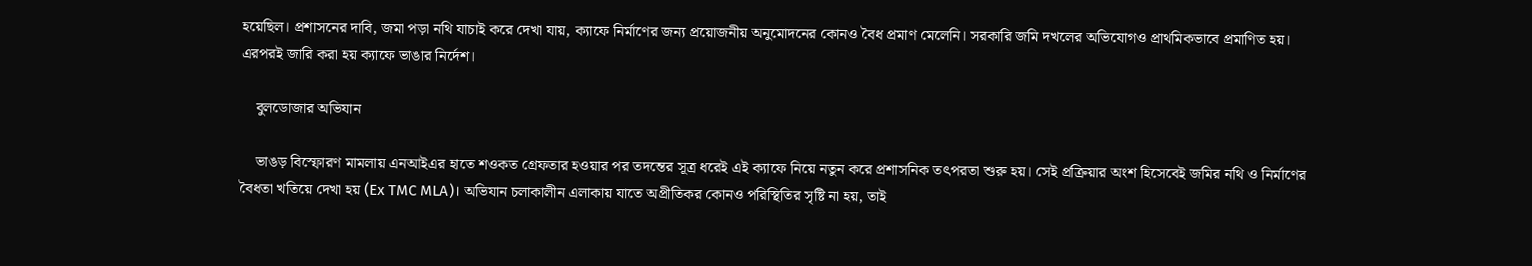হয়েছিল। প্রশাসনের দাবি, জমা পড়া নথি যাচাই করে দেখা যায়, ক্যাফে নির্মাণের জন্য প্রয়োজনীয় অনুমোদনের কোনও বৈধ প্রমাণ মেলেনি। সরকারি জমি দখলের অভিযোগও প্রাথমিকভাবে প্রমাণিত হয়। এরপরই জারি করা হয় ক্যাফে ভাঙার নির্দেশ।

    বুলডোজার অভিযান

    ভাঙড় বিস্ফোরণ মামলায় এনআইএর হাতে শওকত গ্রেফতার হওয়ার পর তদন্তের সূত্র ধরেই এই ক্যাফে নিয়ে নতুন করে প্রশাসনিক তৎপরতা শুরু হয়। সেই প্রক্রিয়ার অংশ হিসেবেই জমির নথি ও নির্মাণের বৈধতা খতিয়ে দেখা হয় (Ex TMC MLA)। অভিযান চলাকালীন এলাকায় যাতে অপ্রীতিকর কোনও পরিস্থিতির সৃষ্টি না হয়, তাই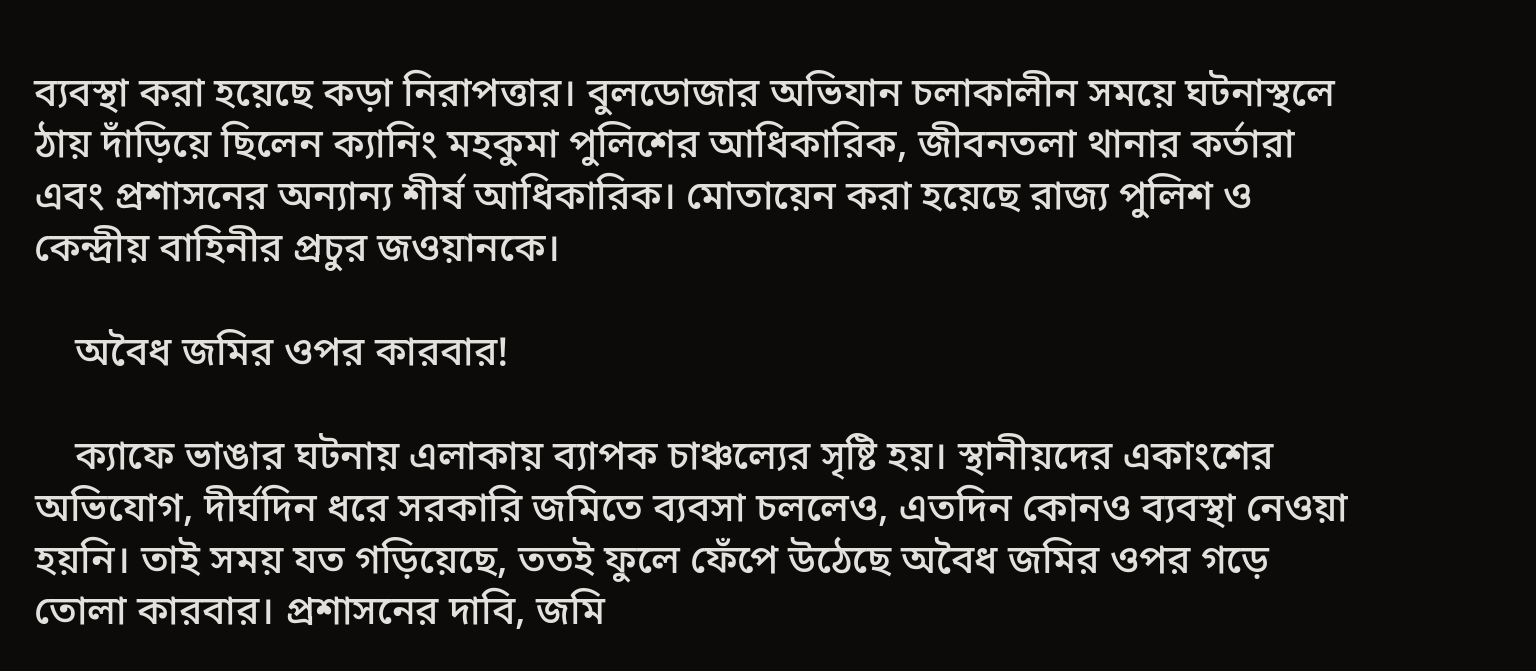ব্যবস্থা করা হয়েছে কড়া নিরাপত্তার। বুলডোজার অভিযান চলাকালীন সময়ে ঘটনাস্থলে ঠায় দাঁড়িয়ে ছিলেন ক্যানিং মহকুমা পুলিশের আধিকারিক, জীবনতলা থানার কর্তারা এবং প্রশাসনের অন্যান্য শীর্ষ আধিকারিক। মোতায়েন করা হয়েছে রাজ্য পুলিশ ও কেন্দ্রীয় বাহিনীর প্রচুর জওয়ানকে।

    অবৈধ জমির ওপর কারবার!

    ক্যাফে ভাঙার ঘটনায় এলাকায় ব্যাপক চাঞ্চল্যের সৃষ্টি হয়। স্থানীয়দের একাংশের অভিযোগ, দীর্ঘদিন ধরে সরকারি জমিতে ব্যবসা চললেও, এতদিন কোনও ব্যবস্থা নেওয়া হয়নি। তাই সময় যত গড়িয়েছে, ততই ফুলে ফেঁপে উঠেছে অবৈধ জমির ওপর গড়ে তোলা কারবার। প্রশাসনের দাবি, জমি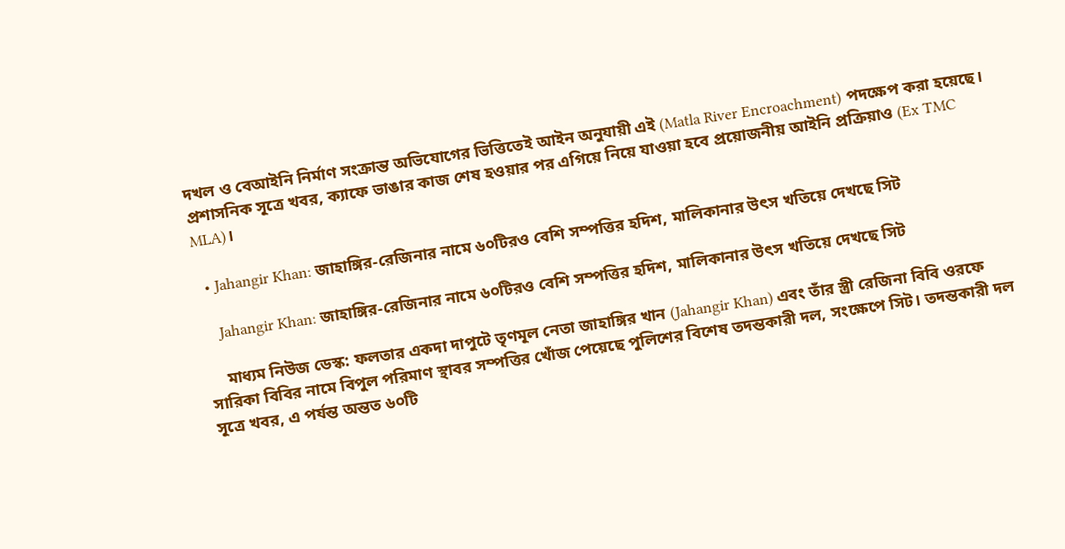দখল ও বেআইনি নির্মাণ সংক্রান্ত অভিযোগের ভিত্তিতেই আইন অনুযায়ী এই (Matla River Encroachment) পদক্ষেপ করা হয়েছে। প্রশাসনিক সূত্রে খবর, ক্যাফে ভাঙার কাজ শেষ হওয়ার পর এগিয়ে নিয়ে যাওয়া হবে প্রয়োজনীয় আইনি প্রক্রিয়াও (Ex TMC MLA)।

  • Jahangir Khan: জাহাঙ্গির-রেজিনার নামে ৬০টিরও বেশি সম্পত্তির হদিশ, মালিকানার উৎস খতিয়ে দেখছে সিট

    Jahangir Khan: জাহাঙ্গির-রেজিনার নামে ৬০টিরও বেশি সম্পত্তির হদিশ, মালিকানার উৎস খতিয়ে দেখছে সিট

    মাধ্যম নিউজ ডেস্ক: ফলতার একদা দাপুটে তৃণমূল নেতা জাহাঙ্গির খান (Jahangir Khan) এবং তাঁর স্ত্রী রেজিনা বিবি ওরফে সারিকা বিবির নামে বিপুল পরিমাণ স্থাবর সম্পত্তির খোঁজ পেয়েছে পুলিশের বিশেষ তদন্তকারী দল, সংক্ষেপে সিট। তদন্তকারী দল সূত্রে খবর, এ পর্যন্ত অন্তত ৬০টি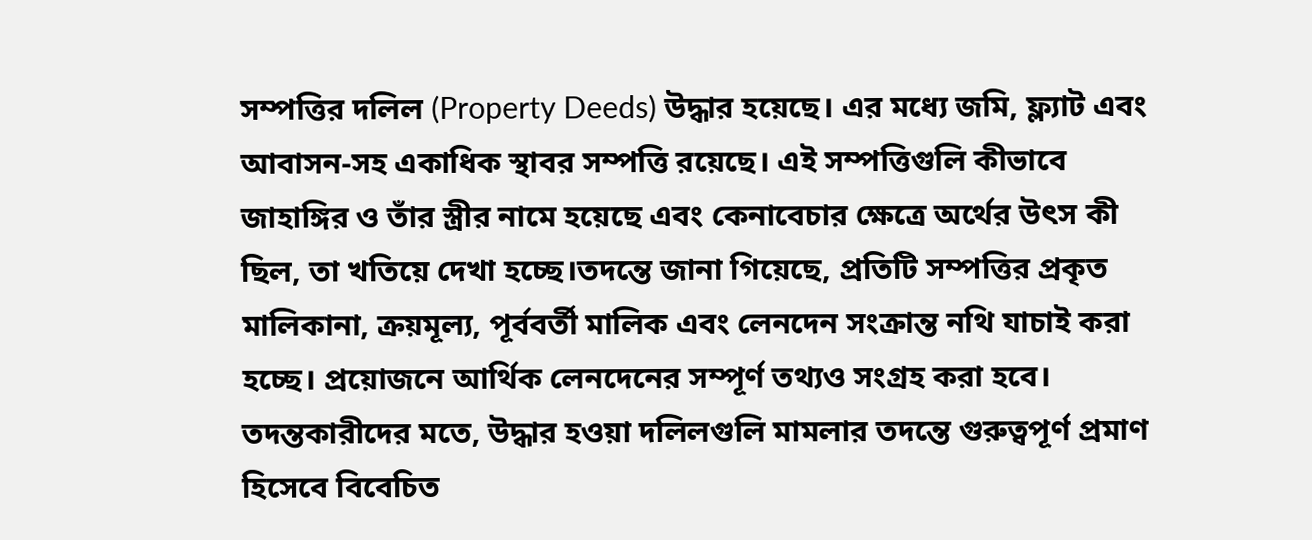সম্পত্তির দলিল (Property Deeds) উদ্ধার হয়েছে। এর মধ্যে জমি, ফ্ল্যাট এবং আবাসন-সহ একাধিক স্থাবর সম্পত্তি রয়েছে। এই সম্পত্তিগুলি কীভাবে জাহাঙ্গির ও তাঁর স্ত্রীর নামে হয়েছে এবং কেনাবেচার ক্ষেত্রে অর্থের উৎস কী ছিল, তা খতিয়ে দেখা হচ্ছে।তদন্তে জানা গিয়েছে, প্রতিটি সম্পত্তির প্রকৃত মালিকানা, ক্রয়মূল্য, পূর্ববর্তী মালিক এবং লেনদেন সংক্রান্ত নথি যাচাই করা হচ্ছে। প্রয়োজনে আর্থিক লেনদেনের সম্পূর্ণ তথ্যও সংগ্রহ করা হবে। তদন্তকারীদের মতে, উদ্ধার হওয়া দলিলগুলি মামলার তদন্তে গুরুত্বপূর্ণ প্রমাণ হিসেবে বিবেচিত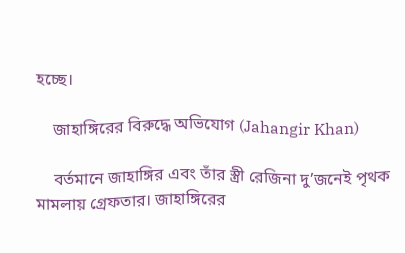হচ্ছে।

    জাহাঙ্গিরের বিরুদ্ধে অভিযোগ (Jahangir Khan)

    বর্তমানে জাহাঙ্গির এবং তাঁর স্ত্রী রেজিনা দু’জনেই পৃথক মামলায় গ্রেফতার। জাহাঙ্গিরের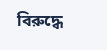বিরুদ্ধে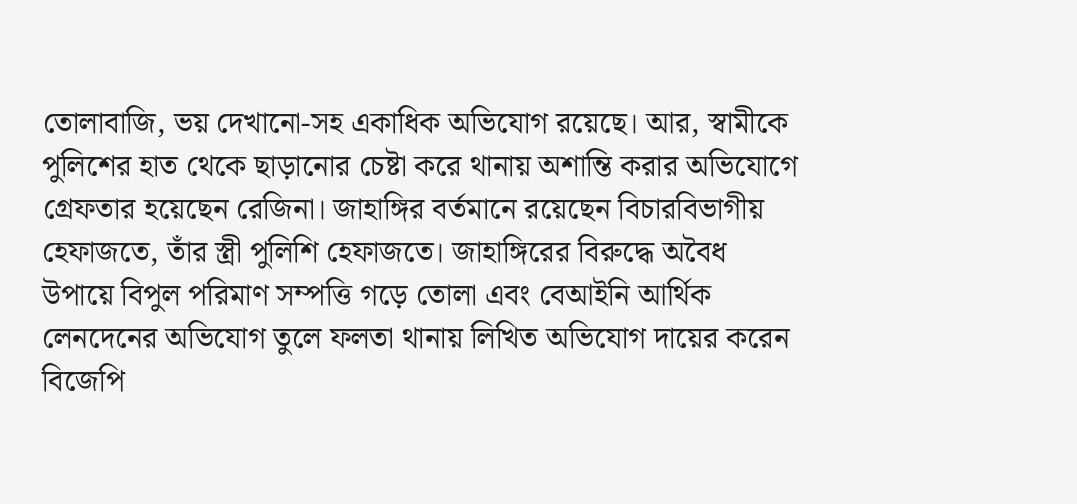তোলাবাজি, ভয় দেখানো-সহ একাধিক অভিযোগ রয়েছে। আর, স্বামীকে পুলিশের হাত থেকে ছাড়ানোর চেষ্টা করে থানায় অশান্তি করার অভিযোগে গ্রেফতার হয়েছেন রেজিনা। জাহাঙ্গির বর্তমানে রয়েছেন বিচারবিভাগীয় হেফাজতে, তাঁর স্ত্রী পুলিশি হেফাজতে। জাহাঙ্গিরের বিরুদ্ধে অবৈধ উপায়ে বিপুল পরিমাণ সম্পত্তি গড়ে তোলা এবং বেআইনি আর্থিক লেনদেনের অভিযোগ তুলে ফলতা থানায় লিখিত অভিযোগ দায়ের করেন বিজেপি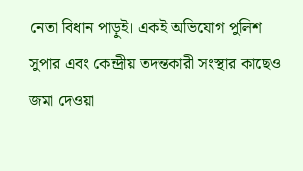নেতা বিধান পাড়ুই। একই অভিযোগ পুলিশ সুপার এবং কেন্দ্রীয় তদন্তকারী সংস্থার কাছেও জমা দেওয়া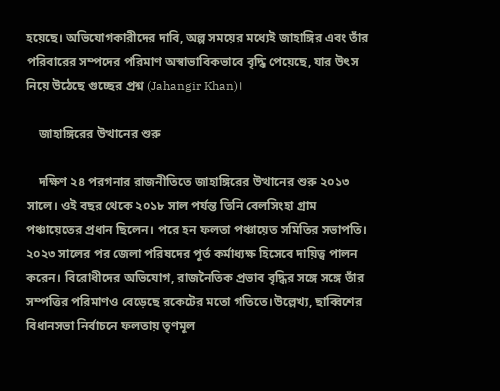হয়েছে। অভিযোগকারীদের দাবি, অল্প সময়ের মধ্যেই জাহাঙ্গির এবং তাঁর পরিবারের সম্পদের পরিমাণ অস্বাভাবিকভাবে বৃদ্ধি পেয়েছে, যার উৎস নিয়ে উঠেছে গুচ্ছের প্রশ্ন (Jahangir Khan)।

    জাহাঙ্গিরের উত্থানের শুরু

    দক্ষিণ ২৪ পরগনার রাজনীতিতে জাহাঙ্গিরের উত্থানের শুরু ২০১৩ সালে। ওই বছর থেকে ২০১৮ সাল পর্যন্ত তিনি বেলসিংহা গ্রাম পঞ্চায়েতের প্রধান ছিলেন। পরে হন ফলতা পঞ্চায়েত সমিতির সভাপতি। ২০২৩ সালের পর জেলা পরিষদের পূর্ত কর্মাধ্যক্ষ হিসেবে দায়িত্ব পালন করেন। বিরোধীদের অভিযোগ, রাজনৈতিক প্রভাব বৃদ্ধির সঙ্গে সঙ্গে তাঁর সম্পত্তির পরিমাণও বেড়েছে রকেটের মতো গতিতে।উল্লেখ্য, ছাব্বিশের বিধানসভা নির্বাচনে ফলতায় তৃণমূল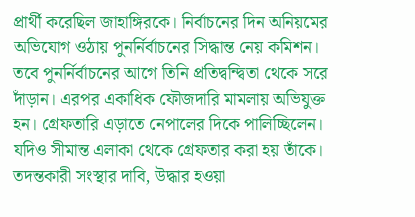প্রার্থী করেছিল জাহাঙ্গিরকে। নির্বাচনের দিন অনিয়মের অভিযোগ ওঠায় পুনর্নির্বাচনের সিদ্ধান্ত নেয় কমিশন। তবে পুনর্নির্বাচনের আগে তিনি প্রতিদ্বন্দ্বিতা থেকে সরে দাঁড়ান। এরপর একাধিক ফৌজদারি মামলায় অভিযুক্ত হন। গ্রেফতারি এড়াতে নেপালের দিকে পালিচ্ছিলেন। যদিও সীমান্ত এলাকা থেকে গ্রেফতার করা হয় তাঁকে। তদন্তকারী সংস্থার দাবি, উদ্ধার হওয়া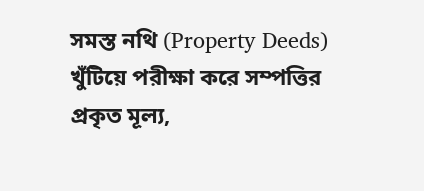সমস্ত নথি (Property Deeds) খুঁটিয়ে পরীক্ষা করে সম্পত্তির প্রকৃত মূল্য,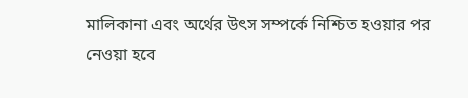মালিকানা এবং অর্থের উৎস সম্পর্কে নিশ্চিত হওয়ার পর নেওয়া হবে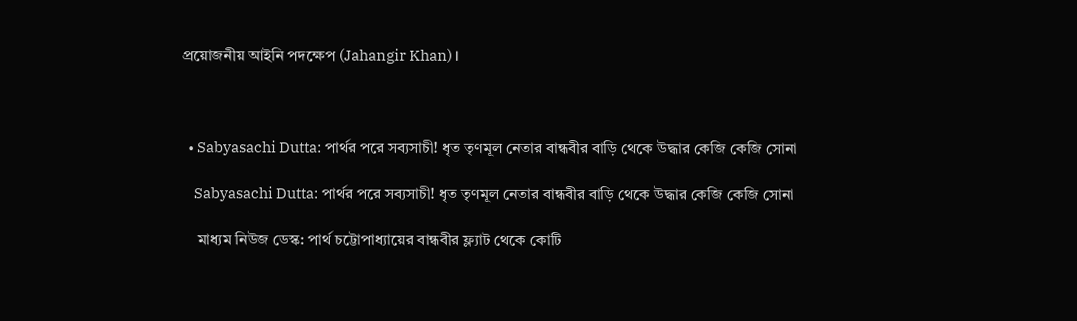প্রয়োজনীয় আইনি পদক্ষেপ (Jahangir Khan)।



  • Sabyasachi Dutta: পার্থর পরে সব্যসাচী! ধৃত তৃণমূল নেতার বান্ধবীর বাড়ি থেকে উদ্ধার কেজি কেজি সোনা

    Sabyasachi Dutta: পার্থর পরে সব্যসাচী! ধৃত তৃণমূল নেতার বান্ধবীর বাড়ি থেকে উদ্ধার কেজি কেজি সোনা

    মাধ্যম নিউজ ডেস্ক: পার্থ চট্টোপাধ্যায়ের বান্ধবীর ফ্ল্যাট থেকে কোটি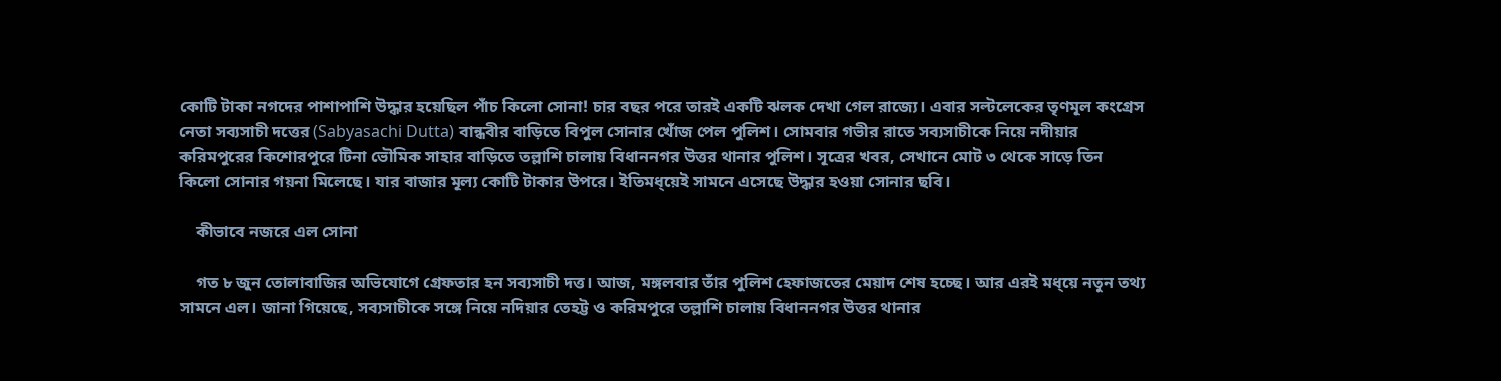কোটি টাকা নগদের পাশাপাশি উদ্ধার হয়েছিল পাঁচ কিলো সোনা! চার বছর পরে তারই একটি ঝলক দেখা গেল রাজ্যে। এবার সল্টলেকের তৃণমূল কংগ্রেস নেতা সব্যসাচী দত্তের (Sabyasachi Dutta) বান্ধবীর বাড়িতে বিপুল সোনার খোঁজ পেল পুলিশ। সোমবার গভীর রাতে সব্যসাচীকে নিয়ে নদীয়ার করিমপুরের কিশোরপুরে টিনা ভৌমিক সাহার বাড়িতে তল্লাশি চালায় বিধাননগর উত্তর থানার পুলিশ। সূত্রের খবর, সেখানে মোট ৩ থেকে সাড়ে তিন কিলো সোনার গয়না মিলেছে। যার বাজার মূল্য কোটি টাকার উপরে। ইতিমধ্য়েই সামনে এসেছে উদ্ধার হওয়া সোনার ছবি।

    কীভাবে নজরে এল সোনা

    গত ৮ জুন তোলাবাজির অভিযোগে গ্রেফতার হন সব্যসাচী দত্ত। আজ, মঙ্গলবার তাঁর পুলিশ হেফাজতের মেয়াদ শেষ হচ্ছে। আর এরই মধ্য়ে নতুন তথ্য সামনে এল। জানা গিয়েছে, সব্যসাচীকে সঙ্গে নিয়ে নদিয়ার তেহট্ট ও করিমপুরে তল্লাশি চালায় বিধাননগর উত্তর থানার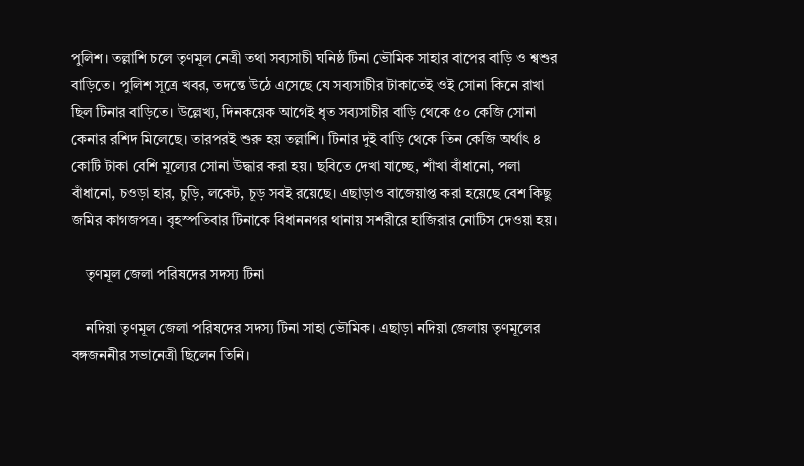পুলিশ। তল্লাশি চলে তৃণমূল নেত্রী তথা সব্যসাচী ঘনিষ্ঠ টিনা ভৌমিক সাহার বাপের বাড়ি ও শ্বশুর বাড়িতে। পুলিশ সূত্রে খবর, তদন্তে উঠে এসেছে যে সব্যসাচীর টাকাতেই ওই সোনা কিনে রাখা ছিল টিনার বাড়িতে। উল্লেখ্য, দিনকয়েক আগেই ধৃত সব্যসাচীর বাড়ি থেকে ৫০ কেজি সোনা কেনার রশিদ মিলেছে। তারপরই শুরু হয় তল্লাশি। টিনার দুই বাড়ি থেকে তিন কেজি অর্থাৎ ৪ কোটি টাকা বেশি মূল্যের সোনা উদ্ধার করা হয়। ছবিতে দেখা যাচ্ছে, শাঁখা বাঁধানো, পলা বাঁধানো, চওড়া হার, চুড়ি, লকেট, চূড় সবই রয়েছে। এছাড়াও বাজেয়াপ্ত করা হয়েছে বেশ কিছু জমির কাগজপত্র। বৃহস্পতিবার টিনাকে বিধাননগর থানায় সশরীরে হাজিরার নোটিস দেওয়া হয়।

    তৃণমূল জেলা পরিষদের সদস্য টিনা

    নদিয়া তৃণমূল জেলা পরিষদের সদস্য টিনা সাহা ভৌমিক। এছাড়া নদিয়া জেলায় তৃণমূলের বঙ্গজননীর সভানেত্রী ছিলেন তিনি।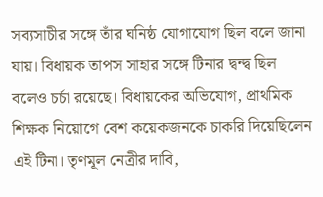সব্যসাচীর সঙ্গে তাঁর ঘনিষ্ঠ যোগাযোগ ছিল বলে জানা যায়। বিধায়ক তাপস সাহার সঙ্গে টিনার দ্বন্দ্ব ছিল বলেও চর্চা রয়েছে। বিধায়কের অভিযোগ, প্রাথমিক শিক্ষক নিয়োগে বেশ কয়েকজনকে চাকরি দিয়েছিলেন এই টিনা। তৃণমূল নেত্রীর দাবি,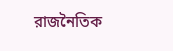রাজনৈতিক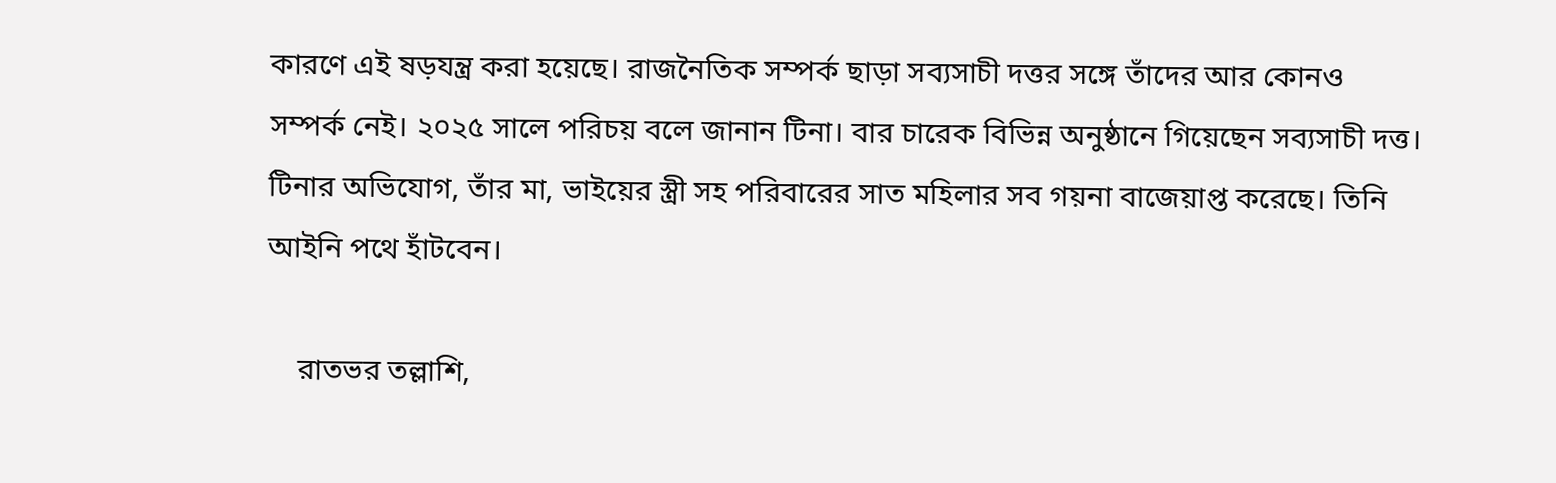কারণে এই ষড়যন্ত্র করা হয়েছে। রাজনৈতিক সম্পর্ক ছাড়া সব্যসাচী দত্তর সঙ্গে তাঁদের আর কোনও সম্পর্ক নেই। ২০২৫ সালে পরিচয় বলে জানান টিনা। বার চারেক বিভিন্ন অনুষ্ঠানে গিয়েছেন সব্যসাচী দত্ত। টিনার অভিযোগ, তাঁর মা, ভাইয়ের স্ত্রী সহ পরিবারের সাত মহিলার সব গয়না বাজেয়াপ্ত করেছে। তিনি আইনি পথে হাঁটবেন।

    রাতভর তল্লাশি,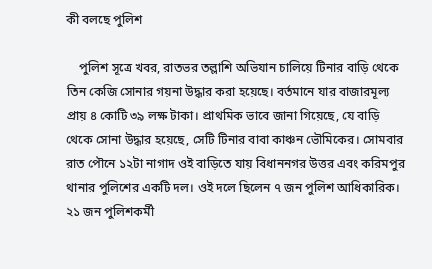কী বলছে পুলিশ

    পুলিশ সূত্রে খবর, রাতভর তল্লাশি অভিযান চালিয়ে টিনার বাড়ি থেকে তিন কেজি সোনার গয়না উদ্ধার করা হয়েছে। বর্তমানে যার বাজারমূল্য প্রায় ৪ কোটি ৩৯ লক্ষ টাকা। প্রাথমিক ভাবে জানা গিয়েছে, যে বাড়ি থেকে সোনা উদ্ধার হয়েছে, সেটি টিনার বাবা কাঞ্চন ভৌমিকের। সোমবার রাত পৌনে ১২টা নাগাদ ওই বাড়িতে যায় বিধাননগর উত্তর এবং করিমপুর থানার পুলিশের একটি দল। ওই দলে ছিলেন ৭ জন পুলিশ আধিকারিক। ২১ জন পুলিশকর্মী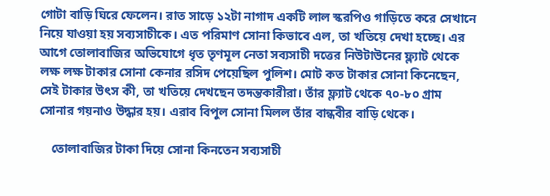গোটা বাড়ি ঘিরে ফেলেন। রাত সাড়ে ১২টা নাগাদ একটি লাল স্করপিও গাড়িতে করে সেখানে নিয়ে যাওয়া হয় সব্যসাচীকে। এত পরিমাণ সোনা কিভাবে এল, তা খতিয়ে দেখা হচ্ছে। এর আগে তোলাবাজির অভিযোগে ধৃত তৃণমূল নেতা সব্যসাচী দত্তের নিউটাউনের ফ্ল্যাট থেকে লক্ষ লক্ষ টাকার সোনা কেনার রসিদ পেয়েছিল পুলিশ। মোট কত টাকার সোনা কিনেছেন, সেই টাকার উৎস কী, তা খতিয়ে দেখছেন তদন্তকারীরা। তাঁর ফ্ল্যাট থেকে ৭০-৮০ গ্রাম সোনার গয়নাও উদ্ধার হয়। এরাব বিপুল সোনা মিলল তাঁর বান্ধবীর বাড়ি থেকে।

    তোলাবাজির টাকা দিয়ে সোনা কিনতেন সব্যসাচী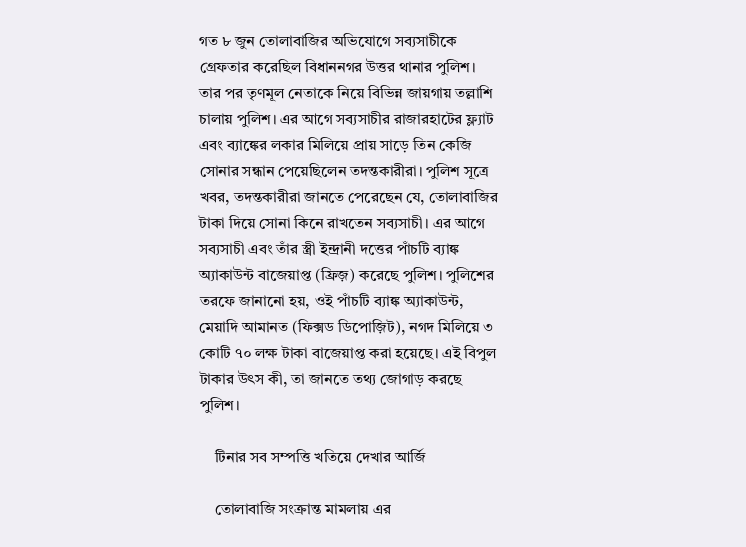গত ৮ জুন তোলাবাজির অভিযোগে সব্যসাচীকে গ্রেফতার করেছিল বিধাননগর উত্তর থানার পুলিশ। তার পর তৃণমূল নেতাকে নিয়ে বিভিন্ন জায়গায় তল্লাশি চালায় পুলিশ। এর আগে সব্যসাচীর রাজারহাটের ফ্ল্যাট এবং ব্যাঙ্কের লকার মিলিয়ে প্রায় সাড়ে তিন কেজি সোনার সন্ধান পেয়েছিলেন তদন্তকারীরা। পুলিশ সূত্রে খবর, তদন্তকারীরা জানতে পেরেছেন যে, তোলাবাজির টাকা দিয়ে সোনা কিনে রাখতেন সব্যসাচী। এর আগে সব্যসাচী এবং তাঁর স্ত্রী ইন্দ্রানী দত্তের পাঁচটি ব্যাঙ্ক অ্যাকাউন্ট বাজেয়াপ্ত (ফ্রিজ়) করেছে পুলিশ। পুলিশের তরফে জানানো হয়, ওই পাঁচটি ব্যাঙ্ক অ্যাকাউন্ট, মেয়াদি আমানত (ফিক্সড ডিপোজ়িট), নগদ মিলিয়ে ৩ কোটি ৭০ লক্ষ টাকা বাজেয়াপ্ত করা হয়েছে। এই বিপুল টাকার উৎস কী, তা জানতে তথ্য জোগাড় করছে পুলিশ।

    টিনার সব সম্পত্তি খতিয়ে দেখার আর্জি

    তোলাবাজি সংক্রান্ত মামলায় এর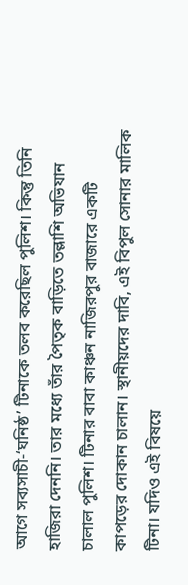আগে সব্যসাচী-‘ঘনিষ্ঠ’ টিনাকে তলব করেছিল পুলিশ। কিন্তু তিনি হাজিরা দেননি। তার মধ্যে তাঁর পৈতৃক বাড়িতে তল্লাশি অভিযান চালাল পুলিশ। টিনার বাবা কাঞ্চন নাজিরপুর বাজারে একটি কাপড়ের দোকান চালান। স্থানীয়দের দাবি, এই বিপুল সোনার মালিক টিনা। যদিও এই বিষয়ে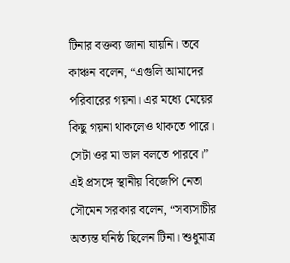টিনার বক্তব্য জানা যায়নি। তবে কাঞ্চন বলেন, “এগুলি আমাদের পরিবারের গয়না। এর মধ্যে মেয়ের কিছু গয়না থাকলেও থাকতে পারে। সেটা ওর মা ভাল বলতে পারবে।” এই প্রসঙ্গে স্থানীয় বিজেপি নেতা সৌমেন সরকার বলেন, “সব্যসাচীর অত্যন্ত ঘনিষ্ঠ ছিলেন টিনা। শুধুমাত্র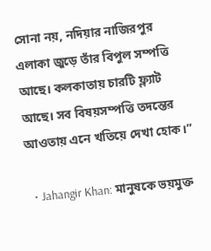সোনা নয়, নদিয়ার নাজিরপুর এলাকা জুড়ে তাঁর বিপুল সম্পত্তি আছে। কলকাতায় চারটি ফ্ল্যাট আছে। সব বিষয়সম্পত্তি তদন্তের আওতায় এনে খতিয়ে দেখা হোক।”

  • Jahangir Khan: মানুষকে ভয়মুক্ত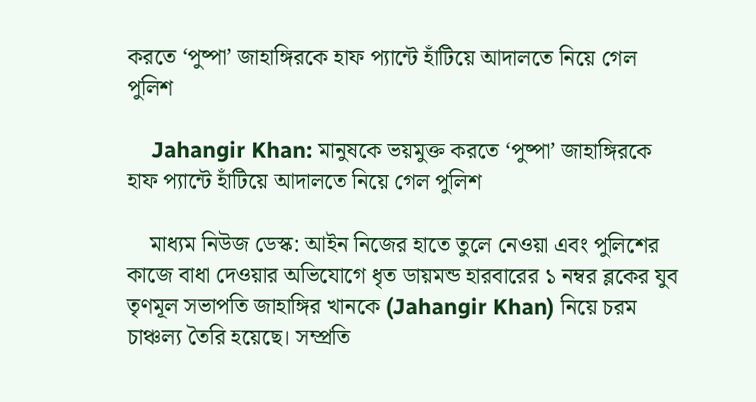করতে ‘পুষ্পা’ জাহাঙ্গিরকে হাফ প্যান্টে হাঁটিয়ে আদালতে নিয়ে গেল পুলিশ

    Jahangir Khan: মানুষকে ভয়মুক্ত করতে ‘পুষ্পা’ জাহাঙ্গিরকে হাফ প্যান্টে হাঁটিয়ে আদালতে নিয়ে গেল পুলিশ

    মাধ্যম নিউজ ডেস্ক: আইন নিজের হাতে তুলে নেওয়া এবং পুলিশের কাজে বাধা দেওয়ার অভিযোগে ধৃত ডায়মন্ড হারবারের ১ নম্বর ব্লকের যুব তৃণমূল সভাপতি জাহাঙ্গির খানকে (Jahangir Khan) নিয়ে চরম চাঞ্চল্য তৈরি হয়েছে। সম্প্রতি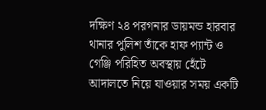দক্ষিণ ২৪ পরগনার ডায়মন্ড হারবার থানার পুলিশ তাঁকে হাফ প্যান্ট ও গেঞ্জি পরিহিত অবস্থায় হেঁটে আদালতে নিয়ে যাওয়ার সময় একটি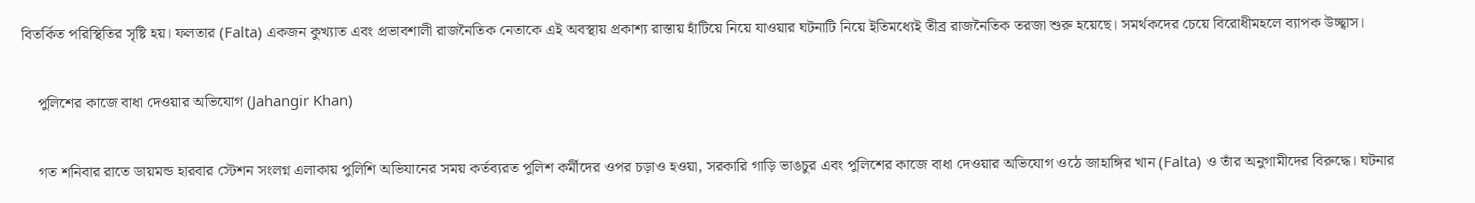বিতর্কিত পরিস্থিতির সৃষ্টি হয়। ফলতার (Falta) একজন কুখ্যাত এবং প্রভাবশালী রাজনৈতিক নেতাকে এই অবস্থায় প্রকাশ্য রাস্তায় হাঁটিয়ে নিয়ে যাওয়ার ঘটনাটি নিয়ে ইতিমধ্যেই তীব্র রাজনৈতিক তরজা শুরু হয়েছে। সমর্থকদের চেয়ে বিরোধীমহলে ব্যাপক উচ্ছ্বাস।

    পুলিশের কাজে বাধা দেওয়ার অভিযোগ (Jahangir Khan)

    গত শনিবার রাতে ডায়মন্ড হারবার স্টেশন সংলগ্ন এলাকায় পুলিশি অভিযানের সময় কর্তব্যরত পুলিশ কর্মীদের ওপর চড়াও হওয়া, সরকারি গাড়ি ভাঙচুর এবং পুলিশের কাজে বাধা দেওয়ার অভিযোগ ওঠে জাহাঙ্গির খান (Falta) ও তাঁর অনুগামীদের বিরুদ্ধে। ঘটনার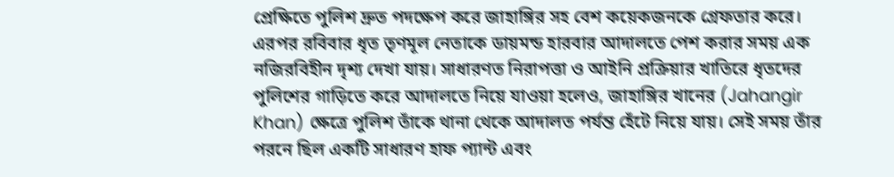প্রেক্ষিতে পুলিশ দ্রুত পদক্ষেপ করে জাহাঙ্গির সহ বেশ কয়েকজনকে গ্রেফতার করে। এরপর রবিবার ধৃত তৃণমূল নেতাকে ডায়মন্ড হারবার আদালতে পেশ করার সময় এক নজিরবিহীন দৃশ্য দেখা যায়। সাধারণত নিরাপত্তা ও আইনি প্রক্রিয়ার খাতিরে ধৃতদের পুলিশের গাড়িতে করে আদালতে নিয়ে যাওয়া হলেও, জাহাঙ্গির খানের (Jahangir Khan) ক্ষেত্রে পুলিশ তাঁকে থানা থেকে আদালত পর্যন্ত হেঁটে নিয়ে যায়। সেই সময় তাঁর পরনে ছিল একটি সাধারণ হাফ প্যান্ট এবং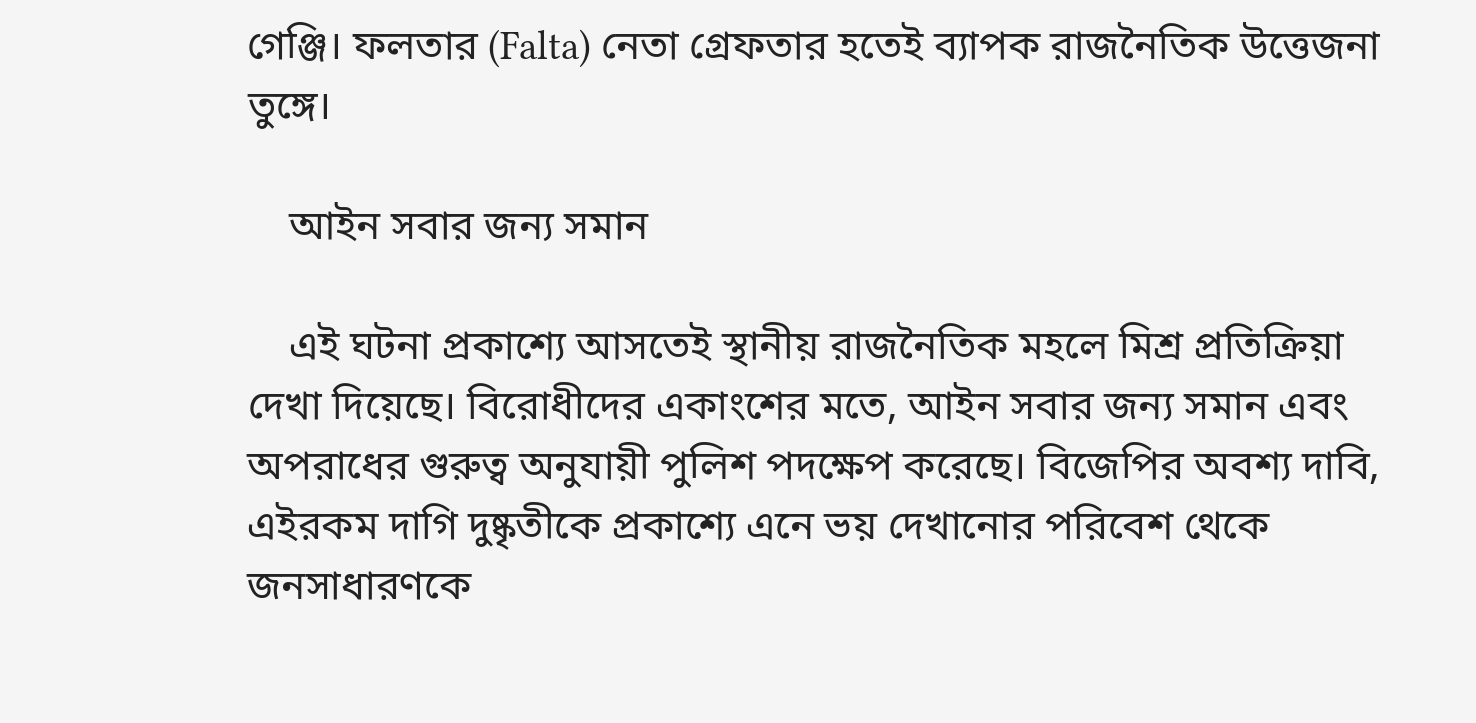গেঞ্জি। ফলতার (Falta) নেতা গ্রেফতার হতেই ব্যাপক রাজনৈতিক উত্তেজনা তুঙ্গে।

    আইন সবার জন্য সমান

    এই ঘটনা প্রকাশ্যে আসতেই স্থানীয় রাজনৈতিক মহলে মিশ্র প্রতিক্রিয়া দেখা দিয়েছে। বিরোধীদের একাংশের মতে, আইন সবার জন্য সমান এবং অপরাধের গুরুত্ব অনুযায়ী পুলিশ পদক্ষেপ করেছে। বিজেপির অবশ্য দাবি, এইরকম দাগি দুষ্কৃতীকে প্রকাশ্যে এনে ভয় দেখানোর পরিবেশ থেকে জনসাধারণকে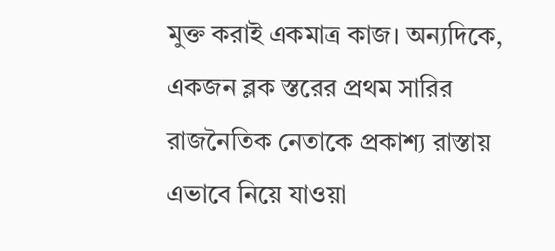মুক্ত করাই একমাত্র কাজ। অন্যদিকে, একজন ব্লক স্তরের প্রথম সারির রাজনৈতিক নেতাকে প্রকাশ্য রাস্তায় এভাবে নিয়ে যাওয়া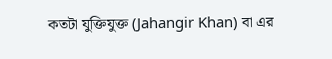কতটা যুক্তিযুক্ত (Jahangir Khan) বা এর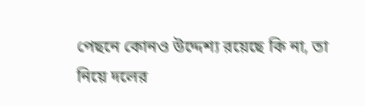পেছনে কোনও উদ্দেশ্য রয়েছে কি না, তা নিয়ে দলের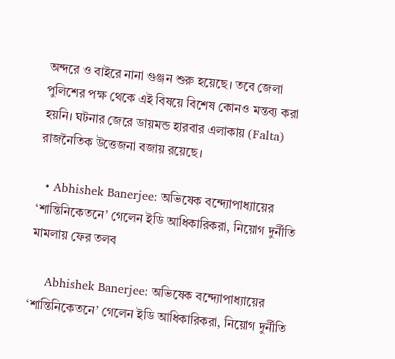অন্দরে ও বাইরে নানা গুঞ্জন শুরু হয়েছে। তবে জেলা পুলিশের পক্ষ থেকে এই বিষয়ে বিশেষ কোনও মন্তব্য করা হয়নি। ঘটনার জেরে ডায়মন্ড হারবার এলাকায় (Falta) রাজনৈতিক উত্তেজনা বজায় রয়েছে।

  • Abhishek Banerjee: অভিষেক বন্দ্যোপাধ্যায়ের ‘শান্তিনিকেতনে’ গেলেন ইডি আধিকারিকরা, নিয়োগ দুর্নীতি মামলায় ফের তলব

    Abhishek Banerjee: অভিষেক বন্দ্যোপাধ্যায়ের ‘শান্তিনিকেতনে’ গেলেন ইডি আধিকারিকরা, নিয়োগ দুর্নীতি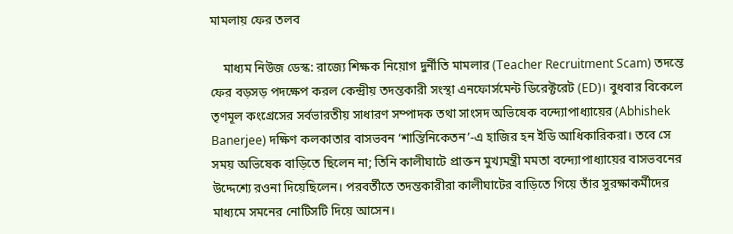মামলায় ফের তলব

    মাধ্যম নিউজ ডেস্ক: রাজ্যে শিক্ষক নিয়োগ দুর্নীতি মামলার (Teacher Recruitment Scam) তদন্তে ফের বড়সড় পদক্ষেপ করল কেন্দ্রীয় তদন্তকারী সংস্থা এনফোর্সমেন্ট ডিরেক্টরেট (ED)। বুধবার বিকেলে তৃণমূল কংগ্রেসের সর্বভারতীয় সাধারণ সম্পাদক তথা সাংসদ অভিষেক বন্দ্যোপাধ্যায়ের (Abhishek Banerjee) দক্ষিণ কলকাতার বাসভবন ‘শান্তিনিকেতন’-এ হাজির হন ইডি আধিকারিকরা। তবে সে সময় অভিষেক বাড়িতে ছিলেন না; তিনি কালীঘাটে প্রাক্তন মুখ্যমন্ত্রী মমতা বন্দ্যোপাধ্যায়ের বাসভবনের উদ্দেশ্যে রওনা দিয়েছিলেন। পরবর্তীতে তদন্তকারীরা কালীঘাটের বাড়িতে গিয়ে তাঁর সুরক্ষাকর্মীদের মাধ্যমে সমনের নোটিসটি দিয়ে আসেন।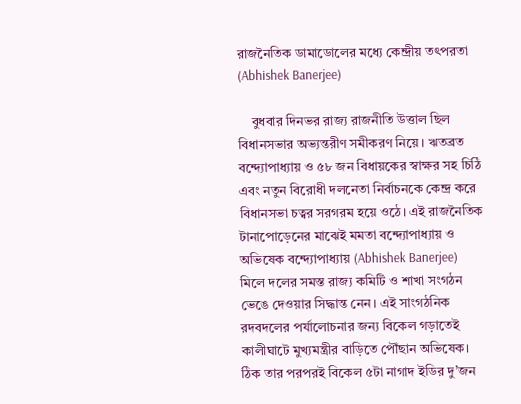রাজনৈতিক ডামাডোলের মধ্যে কেন্দ্রীয় তৎপরতা (Abhishek Banerjee)

    বুধবার দিনভর রাজ্য রাজনীতি উত্তাল ছিল বিধানসভার অভ্যন্তরীণ সমীকরণ নিয়ে। ঋতব্রত বন্দ্যোপাধ্যায় ও ৫৮ জন বিধায়কের স্বাক্ষর সহ চিঠি এবং নতুন বিরোধী দলনেতা নির্বাচনকে কেন্দ্র করে বিধানসভা চত্বর সরগরম হয়ে ওঠে। এই রাজনৈতিক টানাপোড়েনের মাঝেই মমতা বন্দ্যোপাধ্যায় ও অভিষেক বন্দ্যোপাধ্যায় (Abhishek Banerjee) মিলে দলের সমস্ত রাজ্য কমিটি ও শাখা সংগঠন ভেঙে দেওয়ার সিদ্ধান্ত নেন। এই সাংগঠনিক রদবদলের পর্যালোচনার জন্য বিকেল গড়াতেই কালীঘাটে মুখ্যমন্ত্রীর বাড়িতে পৌঁছান অভিষেক। ঠিক তার পরপরই বিকেল ৫টা নাগাদ ইডির দু’জন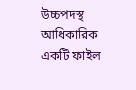উচ্চপদস্থ আধিকারিক একটি ফাইল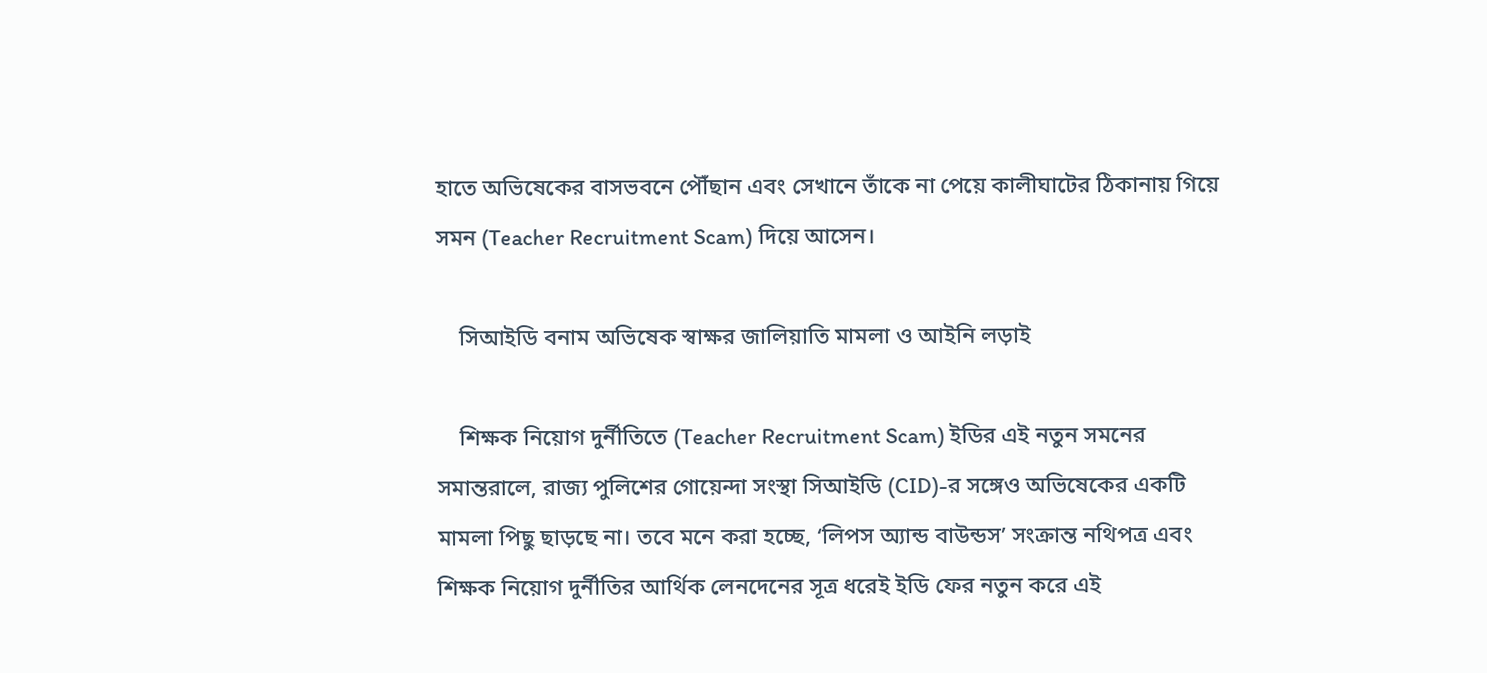হাতে অভিষেকের বাসভবনে পৌঁছান এবং সেখানে তাঁকে না পেয়ে কালীঘাটের ঠিকানায় গিয়ে সমন (Teacher Recruitment Scam) দিয়ে আসেন।

    সিআইডি বনাম অভিষেক স্বাক্ষর জালিয়াতি মামলা ও আইনি লড়াই

    শিক্ষক নিয়োগ দুর্নীতিতে (Teacher Recruitment Scam) ইডির এই নতুন সমনের সমান্তরালে, রাজ্য পুলিশের গোয়েন্দা সংস্থা সিআইডি (CID)-র সঙ্গেও অভিষেকের একটি মামলা পিছু ছাড়ছে না। তবে মনে করা হচ্ছে, ‘লিপস অ্যান্ড বাউন্ডস’ সংক্রান্ত নথিপত্র এবং শিক্ষক নিয়োগ দুর্নীতির আর্থিক লেনদেনের সূত্র ধরেই ইডি ফের নতুন করে এই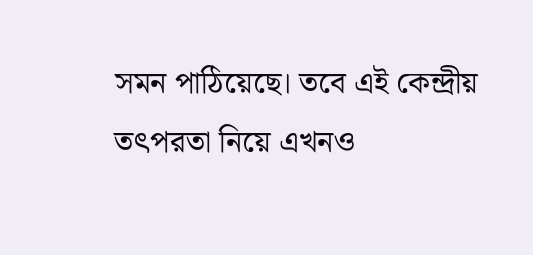সমন পাঠিয়েছে। তবে এই কেন্দ্রীয় তৎপরতা নিয়ে এখনও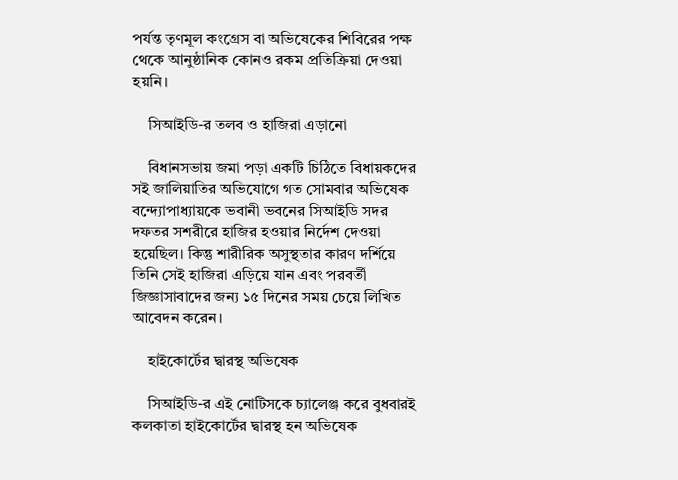পর্যন্ত তৃণমূল কংগ্রেস বা অভিষেকের শিবিরের পক্ষ থেকে আনুষ্ঠানিক কোনও রকম প্রতিক্রিয়া দেওয়া হয়নি।

    সিআইডি-র তলব ও হাজিরা এড়ানো

    বিধানসভায় জমা পড়া একটি চিঠিতে বিধায়কদের সই জালিয়াতির অভিযোগে গত সোমবার অভিষেক বন্দ্যোপাধ্যায়কে ভবানী ভবনের সিআইডি সদর দফতর সশরীরে হাজির হওয়ার নির্দেশ দেওয়া হয়েছিল। কিন্তু শারীরিক অসুস্থতার কারণ দর্শিয়ে তিনি সেই হাজিরা এড়িয়ে যান এবং পরবর্তী জিজ্ঞাসাবাদের জন্য ১৫ দিনের সময় চেয়ে লিখিত আবেদন করেন।

    হাইকোর্টের দ্বারস্থ অভিষেক

    সিআইডি-র এই নোটিসকে চ্যালেঞ্জ করে বুধবারই কলকাতা হাইকোর্টের দ্বারস্থ হন অভিষেক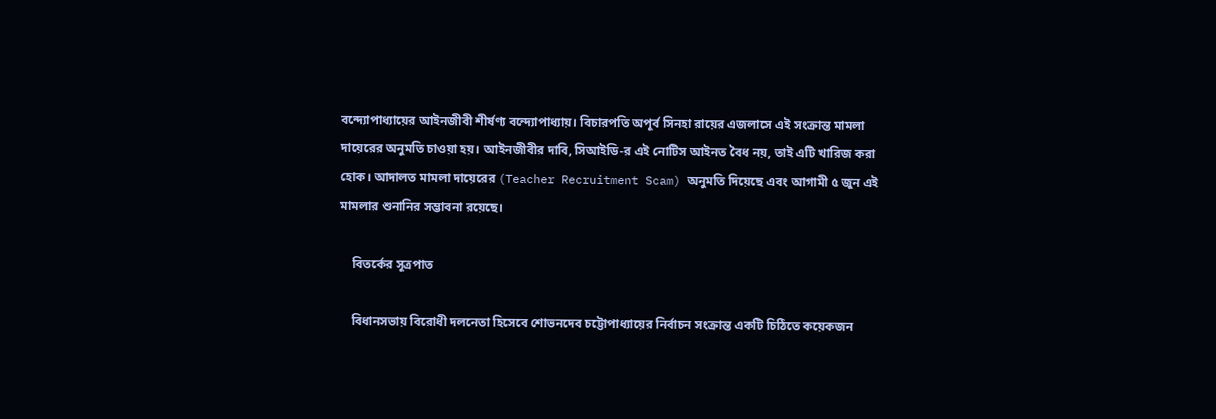বন্দ্যোপাধ্যায়ের আইনজীবী শীর্ষণ্য বন্দ্যোপাধ্যায়। বিচারপতি অপূর্ব সিনহা রায়ের এজলাসে এই সংক্রান্ত মামলা দায়েরের অনুমতি চাওয়া হয়। আইনজীবীর দাবি, সিআইডি-র এই নোটিস আইনত বৈধ নয়, তাই এটি খারিজ করা হোক। আদালত মামলা দায়েরের (Teacher Recruitment Scam) অনুমতি দিয়েছে এবং আগামী ৫ জুন এই মামলার শুনানির সম্ভাবনা রয়েছে।

    বিতর্কের সূত্রপাত

    বিধানসভায় বিরোধী দলনেতা হিসেবে শোভনদেব চট্টোপাধ্যায়ের নির্বাচন সংক্রান্ত একটি চিঠিতে কয়েকজন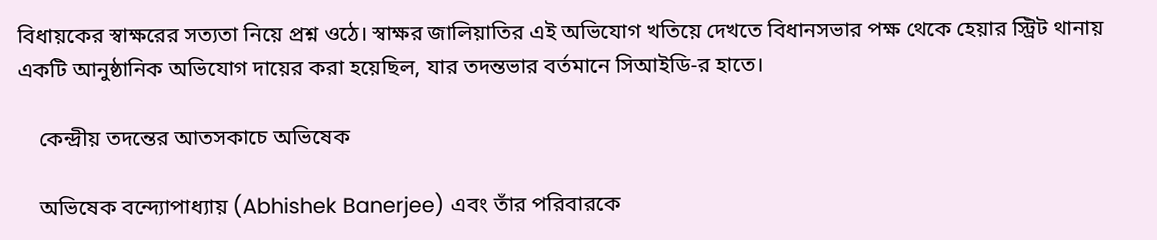বিধায়কের স্বাক্ষরের সত্যতা নিয়ে প্রশ্ন ওঠে। স্বাক্ষর জালিয়াতির এই অভিযোগ খতিয়ে দেখতে বিধানসভার পক্ষ থেকে হেয়ার স্ট্রিট থানায় একটি আনুষ্ঠানিক অভিযোগ দায়ের করা হয়েছিল, যার তদন্তভার বর্তমানে সিআইডি-র হাতে।

    কেন্দ্রীয় তদন্তের আতসকাচে অভিষেক

    অভিষেক বন্দ্যোপাধ্যায় (Abhishek Banerjee) এবং তাঁর পরিবারকে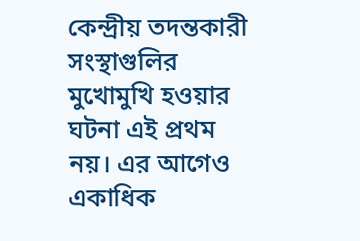কেন্দ্রীয় তদন্তকারী সংস্থাগুলির মুখোমুখি হওয়ার ঘটনা এই প্রথম নয়। এর আগেও একাধিক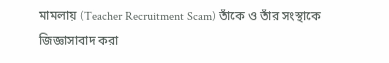মামলায় (Teacher Recruitment Scam) তাঁকে ও তাঁর সংস্থাকে জিজ্ঞাসাবাদ করা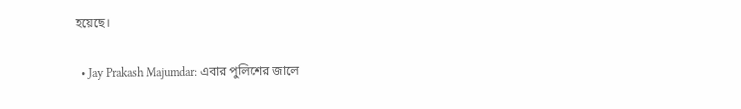হয়েছে।

  • Jay Prakash Majumdar: এবার পুলিশের জালে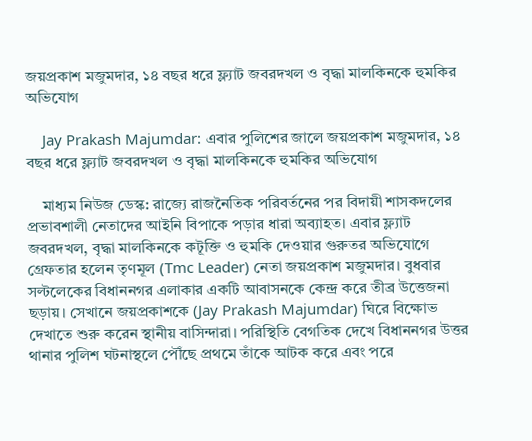জয়প্রকাশ মজুমদার, ১৪ বছর ধরে ফ্ল্যাট জবরদখল ও বৃদ্ধা মালকিনকে হুমকির অভিযোগ

    Jay Prakash Majumdar: এবার পুলিশের জালে জয়প্রকাশ মজুমদার, ১৪ বছর ধরে ফ্ল্যাট জবরদখল ও বৃদ্ধা মালকিনকে হুমকির অভিযোগ

    মাধ্যম নিউজ ডেস্ক: রাজ্যে রাজনৈতিক পরিবর্তনের পর বিদায়ী শাসকদলের প্রভাবশালী নেতাদের আইনি বিপাকে পড়ার ধারা অব্যাহত। এবার ফ্ল্যাট জবরদখল, বৃদ্ধা মালকিনকে কটূক্তি ও হুমকি দেওয়ার গুরুতর অভিযোগে গ্রেফতার হলেন তৃণমূল (Tmc Leader) নেতা জয়প্রকাশ মজুমদার। বুধবার সল্টলেকের বিধাননগর এলাকার একটি আবাসনকে কেন্দ্র করে তীব্র উত্তেজনা ছড়ায়। সেখানে জয়প্রকাশকে (Jay Prakash Majumdar) ঘিরে বিক্ষোভ দেখাতে শুরু করেন স্থানীয় বাসিন্দারা। পরিস্থিতি বেগতিক দেখে বিধাননগর উত্তর থানার পুলিশ ঘটনাস্থলে পৌঁছে প্রথমে তাঁকে আটক করে এবং পরে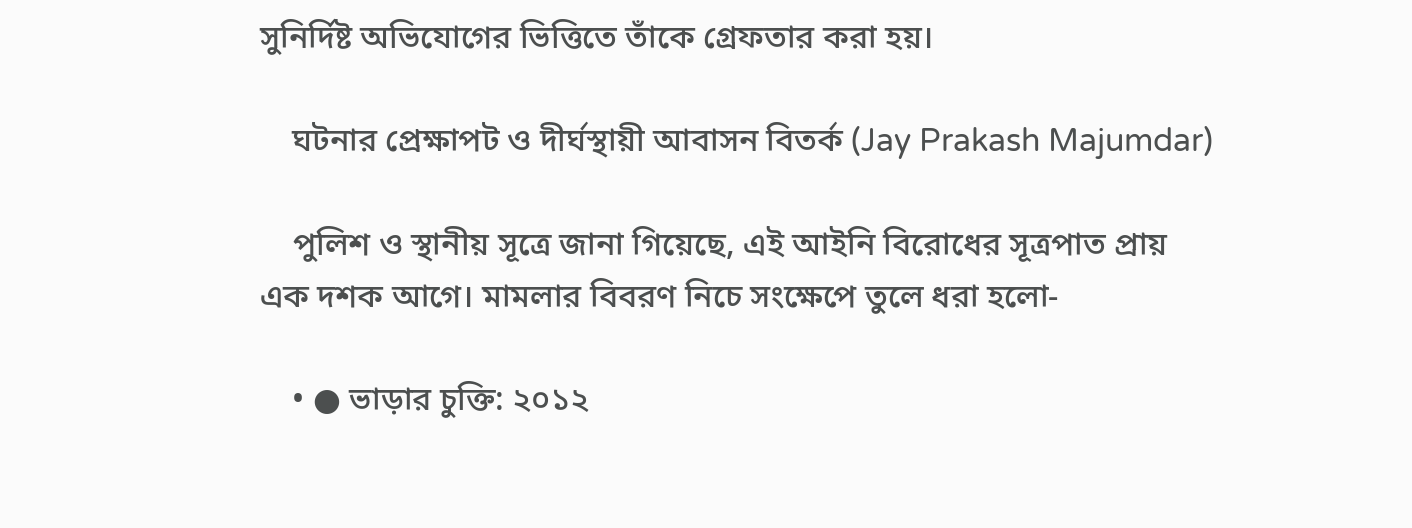সুনির্দিষ্ট অভিযোগের ভিত্তিতে তাঁকে গ্রেফতার করা হয়।

    ঘটনার প্রেক্ষাপট ও দীর্ঘস্থায়ী আবাসন বিতর্ক (Jay Prakash Majumdar)

    পুলিশ ও স্থানীয় সূত্রে জানা গিয়েছে, এই আইনি বিরোধের সূত্রপাত প্রায় এক দশক আগে। মামলার বিবরণ নিচে সংক্ষেপে তুলে ধরা হলো-

    • ● ভাড়ার চুক্তি: ২০১২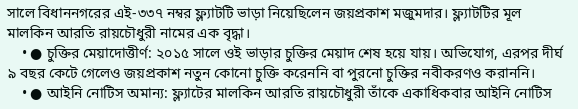সালে বিধাননগরের এই-৩৩৭ নম্বর ফ্ল্যাটটি ভাড়া নিয়েছিলেন জয়প্রকাশ মজুমদার। ফ্ল্যাটটির মূল মালকিন আরতি রায়চৌধুরী নামের এক বৃদ্ধা।
    • ● চুক্তির মেয়াদোত্তীর্ণ: ২০১৫ সালে ওই ভাড়ার চুক্তির মেয়াদ শেষ হয়ে যায়। অভিযোগ, এরপর দীর্ঘ ৯ বছর কেটে গেলেও জয়প্রকাশ নতুন কোনো চুক্তি করেননি বা পুরনো চুক্তির নবীকরণও করাননি।
    • ● আইনি নোটিস অমান্য: ফ্ল্যাটের মালকিন আরতি রায়চৌধুরী তাঁকে একাধিকবার আইনি নোটিস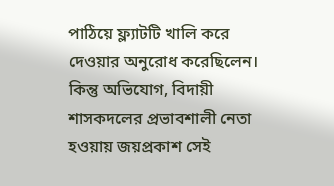পাঠিয়ে ফ্ল্যাটটি খালি করে দেওয়ার অনুরোধ করেছিলেন। কিন্তু অভিযোগ, বিদায়ী শাসকদলের প্রভাবশালী নেতা হওয়ায় জয়প্রকাশ সেই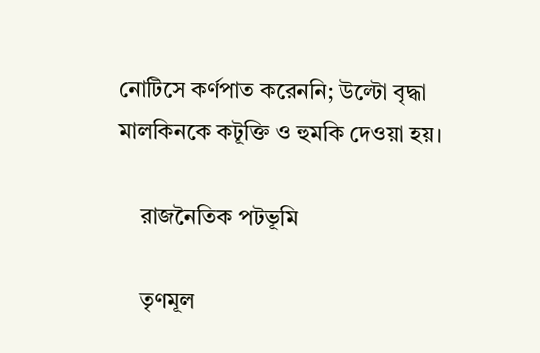নোটিসে কর্ণপাত করেননি; উল্টো বৃদ্ধা মালকিনকে কটূক্তি ও হুমকি দেওয়া হয়।

    রাজনৈতিক পটভূমি

    তৃণমূল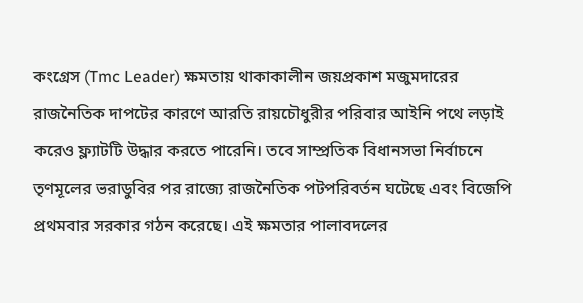কংগ্রেস (Tmc Leader) ক্ষমতায় থাকাকালীন জয়প্রকাশ মজুমদারের রাজনৈতিক দাপটের কারণে আরতি রায়চৌধুরীর পরিবার আইনি পথে লড়াই করেও ফ্ল্যাটটি উদ্ধার করতে পারেনি। তবে সাম্প্রতিক বিধানসভা নির্বাচনে তৃণমূলের ভরাডুবির পর রাজ্যে রাজনৈতিক পটপরিবর্তন ঘটেছে এবং বিজেপি প্রথমবার সরকার গঠন করেছে। এই ক্ষমতার পালাবদলের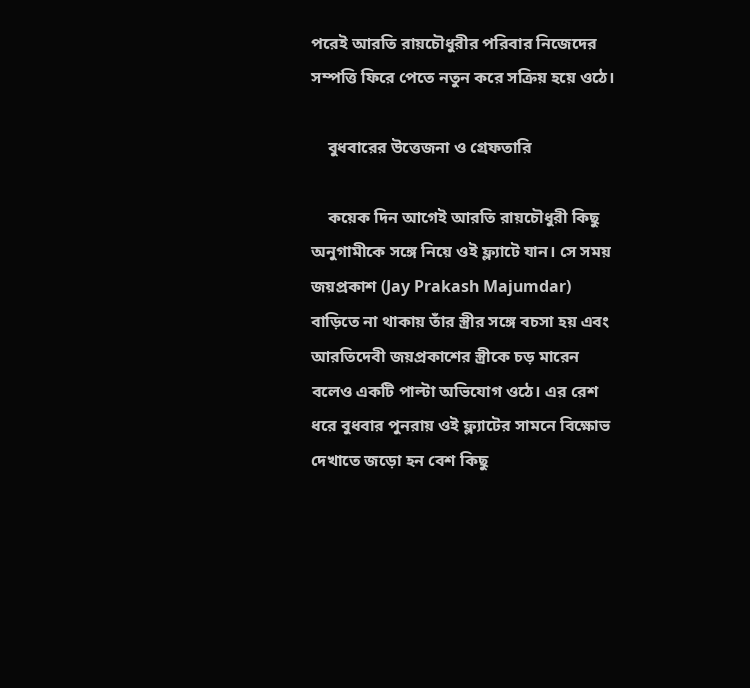পরেই আরতি রায়চৌধুরীর পরিবার নিজেদের সম্পত্তি ফিরে পেতে নতুন করে সক্রিয় হয়ে ওঠে।

    বুধবারের উত্তেজনা ও গ্রেফতারি

    কয়েক দিন আগেই আরতি রায়চৌধুরী কিছু অনুগামীকে সঙ্গে নিয়ে ওই ফ্ল্যাটে যান। সে সময় জয়প্রকাশ (Jay Prakash Majumdar) বাড়িতে না থাকায় তাঁর স্ত্রীর সঙ্গে বচসা হয় এবং আরতিদেবী জয়প্রকাশের স্ত্রীকে চড় মারেন বলেও একটি পাল্টা অভিযোগ ওঠে। এর রেশ ধরে বুধবার পুনরায় ওই ফ্ল্যাটের সামনে বিক্ষোভ দেখাতে জড়ো হন বেশ কিছু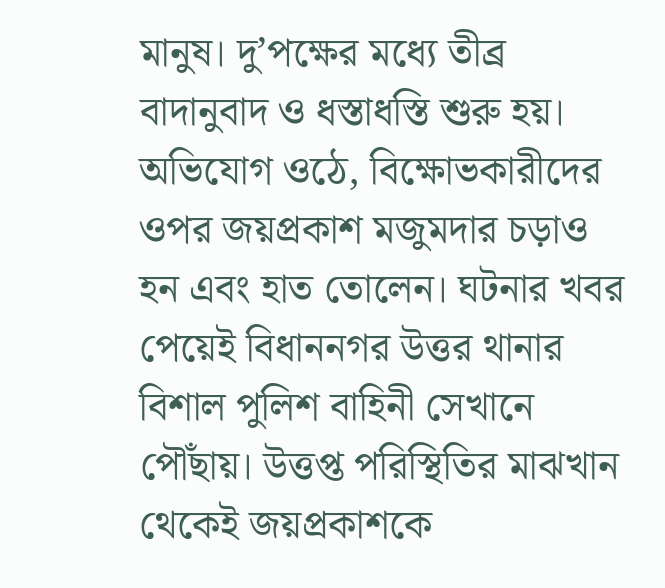মানুষ। দু’পক্ষের মধ্যে তীব্র বাদানুবাদ ও ধস্তাধস্তি শুরু হয়। অভিযোগ ওঠে, বিক্ষোভকারীদের ওপর জয়প্রকাশ মজুমদার চড়াও হন এবং হাত তোলেন। ঘটনার খবর পেয়েই বিধাননগর উত্তর থানার বিশাল পুলিশ বাহিনী সেখানে পৌঁছায়। উত্তপ্ত পরিস্থিতির মাঝখান থেকেই জয়প্রকাশকে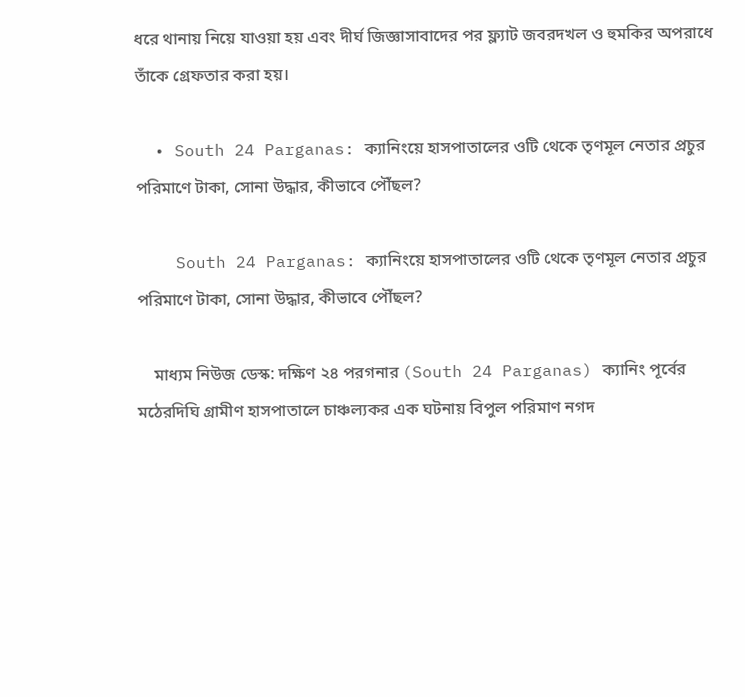ধরে থানায় নিয়ে যাওয়া হয় এবং দীর্ঘ জিজ্ঞাসাবাদের পর ফ্ল্যাট জবরদখল ও হুমকির অপরাধে তাঁকে গ্রেফতার করা হয়।

  • South 24 Parganas: ক্যানিংয়ে হাসপাতালের ওটি থেকে তৃণমূল নেতার প্রচুর পরিমাণে টাকা, সোনা উদ্ধার, কীভাবে পৌঁছল?

    South 24 Parganas: ক্যানিংয়ে হাসপাতালের ওটি থেকে তৃণমূল নেতার প্রচুর পরিমাণে টাকা, সোনা উদ্ধার, কীভাবে পৌঁছল?

    মাধ্যম নিউজ ডেস্ক: দক্ষিণ ২৪ পরগনার (South 24 Parganas) ক্যানিং পূর্বের মঠেরদিঘি গ্রামীণ হাসপাতালে চাঞ্চল্যকর এক ঘটনায় বিপুল পরিমাণ নগদ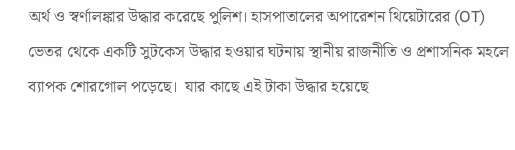অর্থ ও স্বর্ণালঙ্কার উদ্ধার করেছে পুলিশ। হাসপাতালের অপারেশন থিয়েটারের (OT) ভেতর থেকে একটি সুটকেস উদ্ধার হওয়ার ঘটনায় স্থানীয় রাজনীতি ও প্রশাসনিক মহলে ব্যাপক শোরগোল পড়েছে।  যার কাছে এই টাকা উদ্ধার হয়েছে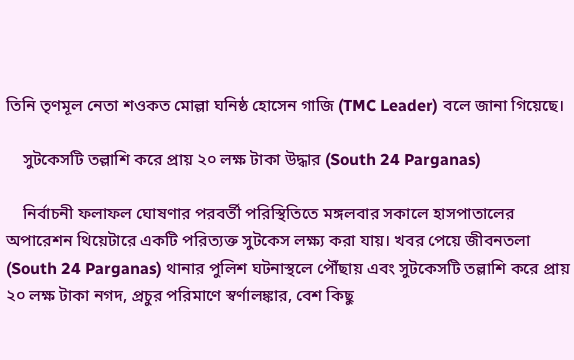তিনি তৃণমূল নেতা শওকত মোল্লা ঘনিষ্ঠ হোসেন গাজি (TMC Leader) বলে জানা গিয়েছে।

    সুটকেসটি তল্লাশি করে প্রায় ২০ লক্ষ টাকা উদ্ধার (South 24 Parganas)

    নির্বাচনী ফলাফল ঘোষণার পরবর্তী পরিস্থিতিতে মঙ্গলবার সকালে হাসপাতালের অপারেশন থিয়েটারে একটি পরিত্যক্ত সুটকেস লক্ষ্য করা যায়। খবর পেয়ে জীবনতলা (South 24 Parganas) থানার পুলিশ ঘটনাস্থলে পৌঁছায় এবং সুটকেসটি তল্লাশি করে প্রায় ২০ লক্ষ টাকা নগদ, প্রচুর পরিমাণে স্বর্ণালঙ্কার, বেশ কিছু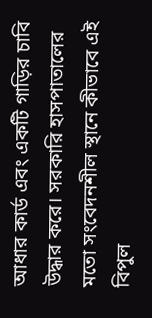আধার কার্ড এবং একটি গাড়ির চাবি উদ্ধার করে। সরকারি হাসপাতালের মতো সংবেদনশীল স্থানে কীভাবে এই বিপুল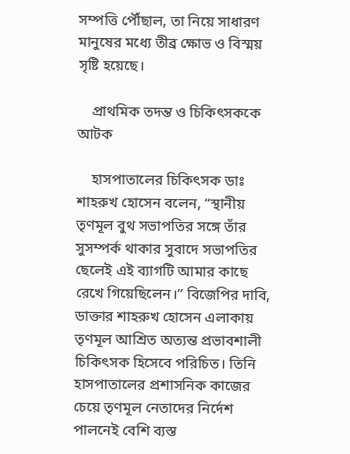সম্পত্তি পৌঁছাল, তা নিয়ে সাধারণ মানুষের মধ্যে তীব্র ক্ষোভ ও বিস্ময় সৃষ্টি হয়েছে।

    প্রাথমিক তদন্ত ও চিকিৎসককে আটক

    হাসপাতালের চিকিৎসক ডাঃ শাহরুখ হোসেন বলেন, “স্থানীয় তৃণমূল বুথ সভাপতির সঙ্গে তাঁর সুসম্পর্ক থাকার সুবাদে সভাপতির ছেলেই এই ব্যাগটি আমার কাছে রেখে গিয়েছিলেন।” বিজেপির দাবি, ডাক্তার শাহরুখ হোসেন এলাকায় তৃণমূল আশ্রিত অত্যন্ত প্রভাবশালী চিকিৎসক হিসেবে পরিচিত। তিনি হাসপাতালের প্রশাসনিক কাজের চেয়ে তৃণমূল নেতাদের নির্দেশ পালনেই বেশি ব্যস্ত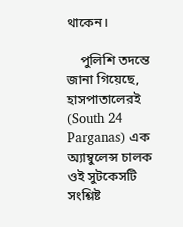থাকেন।

    পুলিশি তদন্তে জানা গিয়েছে, হাসপাতালেরই (South 24 Parganas) এক অ্যাম্বুলেন্স চালক ওই সুটকেসটি সংশ্লিষ্ট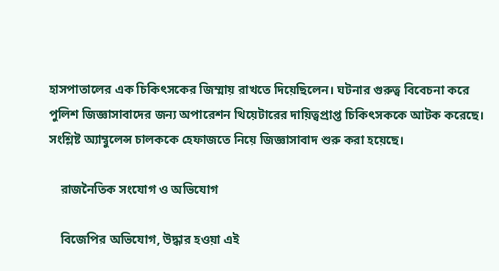হাসপাতালের এক চিকিৎসকের জিম্মায় রাখতে দিয়েছিলেন। ঘটনার গুরুত্ব বিবেচনা করে পুলিশ জিজ্ঞাসাবাদের জন্য অপারেশন থিয়েটারের দায়িত্বপ্রাপ্ত চিকিৎসককে আটক করেছে। সংশ্লিষ্ট অ্যাম্বুলেন্স চালককে হেফাজতে নিয়ে জিজ্ঞাসাবাদ শুরু করা হয়েছে।

    রাজনৈতিক সংযোগ ও অভিযোগ

    বিজেপির অভিযোগ, উদ্ধার হওয়া এই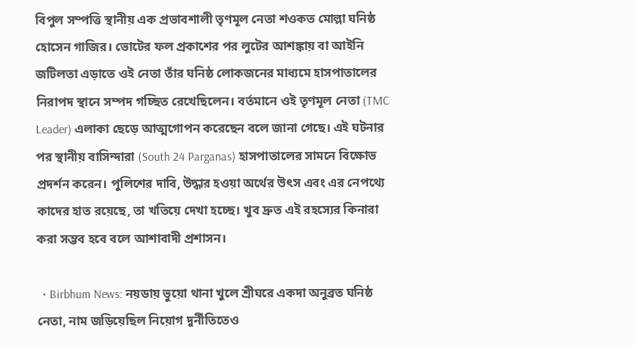বিপুল সম্পত্তি স্থানীয় এক প্রভাবশালী তৃণমূল নেতা শওকত মোল্লা ঘনিষ্ঠ হোসেন গাজির। ভোটের ফল প্রকাশের পর লুটের আশঙ্কায় বা আইনি জটিলতা এড়াতে ওই নেতা তাঁর ঘনিষ্ঠ লোকজনের মাধ্যমে হাসপাতালের নিরাপদ স্থানে সম্পদ গচ্ছিত রেখেছিলেন। বর্তমানে ওই তৃণমূল নেতা (TMC Leader) এলাকা ছেড়ে আত্মগোপন করেছেন বলে জানা গেছে। এই ঘটনার পর স্থানীয় বাসিন্দারা (South 24 Parganas) হাসপাতালের সামনে বিক্ষোভ প্রদর্শন করেন। পুলিশের দাবি, উদ্ধার হওয়া অর্থের উৎস এবং এর নেপথ্যে কাদের হাত রয়েছে, তা খতিয়ে দেখা হচ্ছে। খুব দ্রুত এই রহস্যের কিনারা করা সম্ভব হবে বলে আশাবাদী প্রশাসন।

  • Birbhum News: নয়ডায় ভুয়ো থানা খুলে শ্রীঘরে একদা অনুব্রত ঘনিষ্ঠ নেতা, নাম জড়িয়েছিল নিয়োগ দুর্নীতিতেও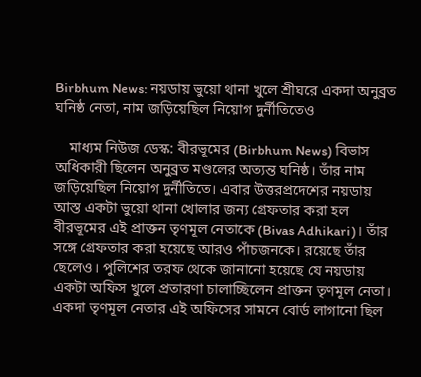Birbhum News: নয়ডায় ভুয়ো থানা খুলে শ্রীঘরে একদা অনুব্রত ঘনিষ্ঠ নেতা, নাম জড়িয়েছিল নিয়োগ দুর্নীতিতেও

    মাধ্যম নিউজ ডেস্ক: বীরভূমের (Birbhum News) বিভাস অধিকারী ছিলেন অনুব্রত মণ্ডলের অত্যন্ত ঘনিষ্ঠ। তাঁর নাম জড়িয়েছিল নিয়োগ দুর্নীতিতে। এবার উত্তরপ্রদেশের নয়ডায় আস্ত একটা ভুয়ো থানা খোলার জন্য গ্রেফতার করা হল বীরভূমের এই প্রাক্তন তৃণমূল নেতাকে (Bivas Adhikari)। তাঁর সঙ্গে গ্রেফতার করা হয়েছে আরও পাঁচজনকে। রয়েছে তাঁর ছেলেও। পুলিশের তরফ থেকে জানানো হয়েছে যে নয়ডায় একটা অফিস খুলে প্রতারণা চালাচ্ছিলেন প্রাক্তন তৃণমূল নেতা। একদা তৃণমূল নেতার এই অফিসের সামনে বোর্ড লাগানো ছিল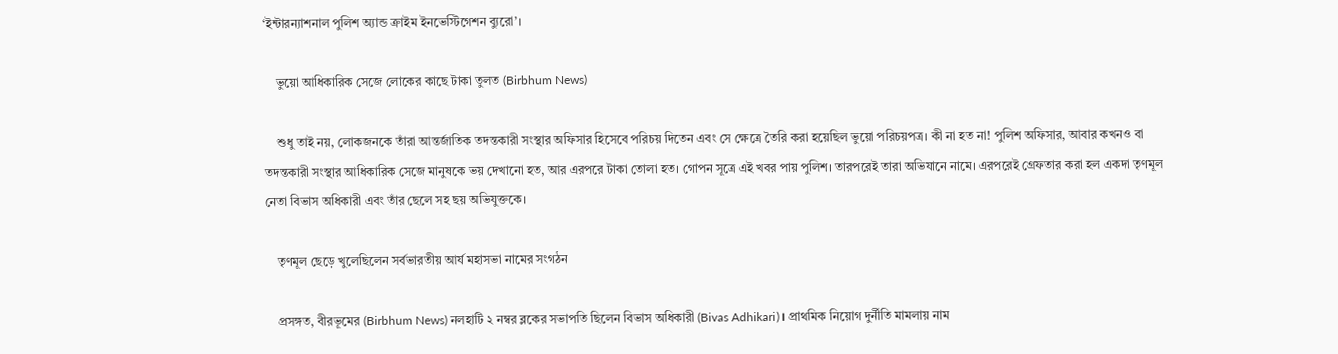‘ইন্টারন্যাশনাল পুলিশ অ্যান্ড ক্রাইম ইনভেস্টিগেশন ব্যুরো’।

    ভুয়ো আধিকারিক সেজে লোকের কাছে টাকা তুলত (Birbhum News)

    শুধু তাই নয়, লোকজনকে তাঁরা আন্তর্জাতিক তদন্তকারী সংস্থার অফিসার হিসেবে পরিচয় দিতেন এবং সে ক্ষেত্রে তৈরি করা হয়েছিল ভুয়ো পরিচয়পত্র। কী না হত না! পুলিশ অফিসার, আবার কখনও বা তদন্তকারী সংস্থার আধিকারিক সেজে মানুষকে ভয় দেখানো হত, আর এরপরে টাকা তোলা হত। গোপন সূত্রে এই খবর পায় পুলিশ। তারপরেই তারা অভিযানে নামে। এরপরেই গ্রেফতার করা হল একদা তৃণমূল নেতা বিভাস অধিকারী এবং তাঁর ছেলে সহ ছয় অভিযুক্তকে।

    তৃণমূল ছেড়ে খুলেছিলেন সর্বভারতীয় আর্য মহাসভা নামের সংগঠন

    প্রসঙ্গত, বীরভূমের (Birbhum News) নলহাটি ২ নম্বর ব্লকের সভাপতি ছিলেন বিভাস অধিকারী (Bivas Adhikari)। প্রাথমিক নিয়োগ দুর্নীতি মামলায় নাম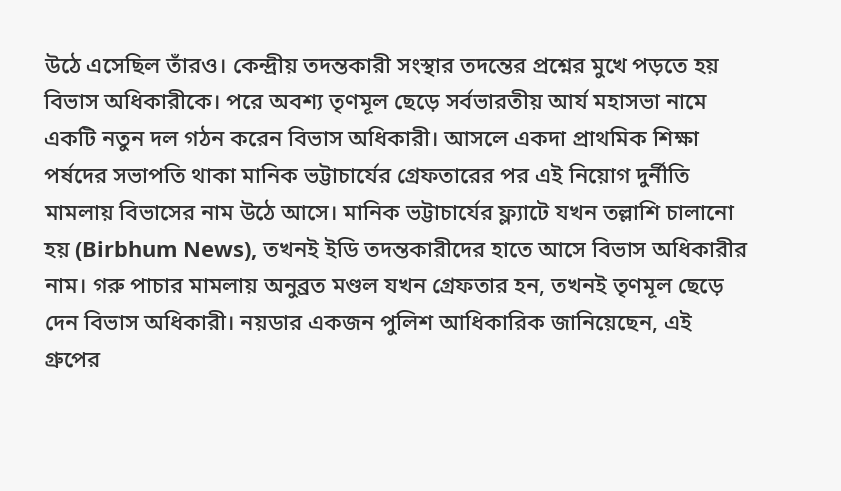উঠে এসেছিল তাঁরও। কেন্দ্রীয় তদন্তকারী সংস্থার তদন্তের প্রশ্নের মুখে পড়তে হয় বিভাস অধিকারীকে। পরে অবশ্য তৃণমূল ছেড়ে সর্বভারতীয় আর্য মহাসভা নামে একটি নতুন দল গঠন করেন বিভাস অধিকারী। আসলে একদা প্রাথমিক শিক্ষা পর্ষদের সভাপতি থাকা মানিক ভট্টাচার্যের গ্রেফতারের পর এই নিয়োগ দুর্নীতি মামলায় বিভাসের নাম উঠে আসে। মানিক ভট্টাচার্যের ফ্ল্যাটে যখন তল্লাশি চালানো হয় (Birbhum News), তখনই ইডি তদন্তকারীদের হাতে আসে বিভাস অধিকারীর নাম। গরু পাচার মামলায় অনুব্রত মণ্ডল যখন গ্রেফতার হন, তখনই তৃণমূল ছেড়ে দেন বিভাস অধিকারী। নয়ডার একজন পুলিশ আধিকারিক জানিয়েছেন, এই গ্রুপের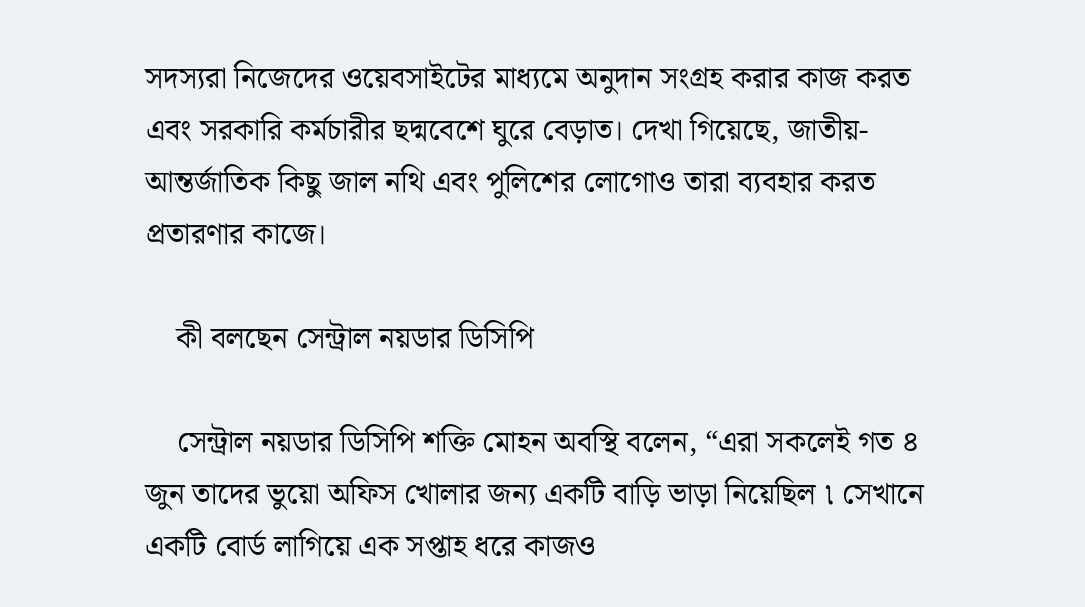সদস্যরা নিজেদের ওয়েবসাইটের মাধ্যমে অনুদান সংগ্রহ করার কাজ করত এবং সরকারি কর্মচারীর ছদ্মবেশে ঘুরে বেড়াত। দেখা গিয়েছে, জাতীয়-আন্তর্জাতিক কিছু জাল নথি এবং পুলিশের লোগোও তারা ব্যবহার করত প্রতারণার কাজে।

    কী বলছেন সেন্ট্রাল নয়ডার ডিসিপি

    সেন্ট্রাল নয়ডার ডিসিপি শক্তি মোহন অবস্থি বলেন, “এরা সকলেই গত ৪ জুন তাদের ভুয়ো অফিস খোলার জন্য একটি বাড়ি ভাড়া নিয়েছিল ৷ সেখানে একটি বোর্ড লাগিয়ে এক সপ্তাহ ধরে কাজও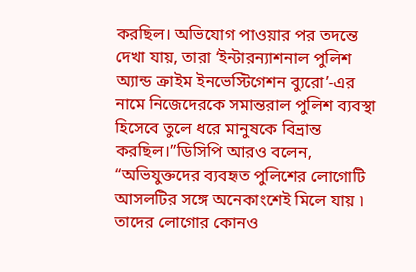করছিল। অভিযোগ পাওয়ার পর তদন্তে দেখা যায়, তারা ‘ইন্টারন্যাশনাল পুলিশ অ্যান্ড ক্রাইম ইনভেস্টিগেশন ব্যুরো’-এর নামে নিজেদেরকে সমান্তরাল পুলিশ ব্যবস্থা হিসেবে তুলে ধরে মানুষকে বিভ্রান্ত করছিল।”ডিসিপি আরও বলেন, “অভিযুক্তদের ব্যবহৃত পুলিশের লোগোটি আসলটির সঙ্গে অনেকাংশেই মিলে যায় ৷ তাদের লোগোর কোনও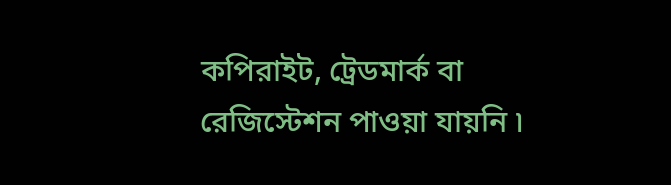কপিরাইট, ট্রেডমার্ক বা রেজিস্টেশন পাওয়া যায়নি ৷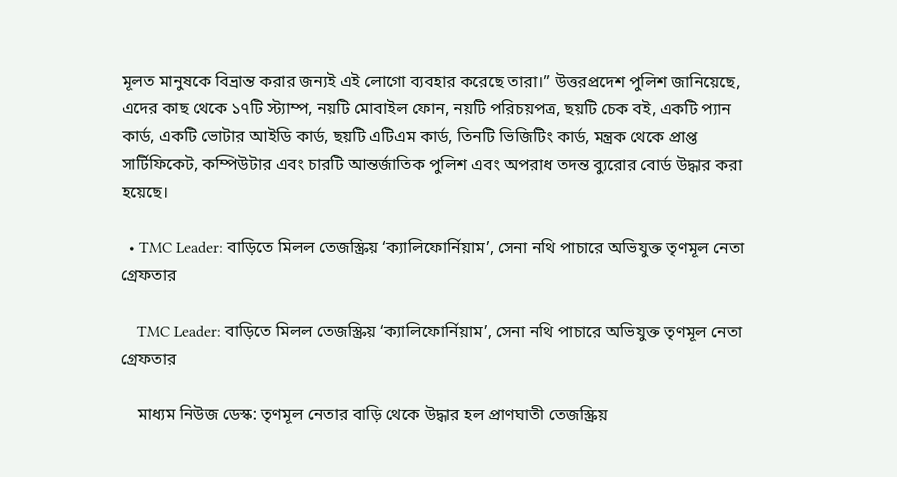মূলত মানুষকে বিভ্রান্ত করার জন্যই এই লোগো ব্যবহার করেছে তারা।” উত্তরপ্রদেশ পুলিশ জানিয়েছে, এদের কাছ থেকে ১৭টি স্ট্যাম্প, নয়টি মোবাইল ফোন, নয়টি পরিচয়পত্র, ছয়টি চেক বই, একটি প্যান কার্ড, একটি ভোটার আইডি কার্ড, ছয়টি এটিএম কার্ড, তিনটি ভিজিটিং কার্ড, মন্ত্রক থেকে প্রাপ্ত সার্টিফিকেট, কম্পিউটার এবং চারটি আন্তর্জাতিক পুলিশ এবং অপরাধ তদন্ত ব্যুরোর বোর্ড উদ্ধার করা হয়েছে।

  • TMC Leader: বাড়িতে মিলল তেজস্ক্রিয় ‘ক্যালিফোর্নিয়াম’, সেনা নথি পাচারে অভিযুক্ত তৃণমূল নেতা গ্রেফতার

    TMC Leader: বাড়িতে মিলল তেজস্ক্রিয় ‘ক্যালিফোর্নিয়াম’, সেনা নথি পাচারে অভিযুক্ত তৃণমূল নেতা গ্রেফতার

    মাধ্যম নিউজ ডেস্ক: তৃণমূল নেতার বাড়ি থেকে উদ্ধার হল প্রাণঘাতী তেজস্ক্রিয়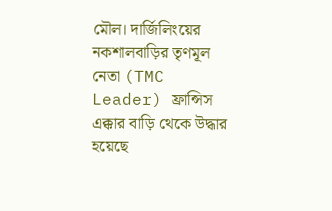মৌল। দার্জিলিংয়ের নকশালবাড়ির তৃণমূল নেতা (TMC Leader) ফ্রান্সিস এক্কার বাড়ি থেকে উদ্ধার হয়েছে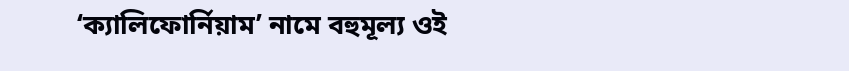‘ক্যালিফোর্নিয়াম’ নামে বহুমূল্য ওই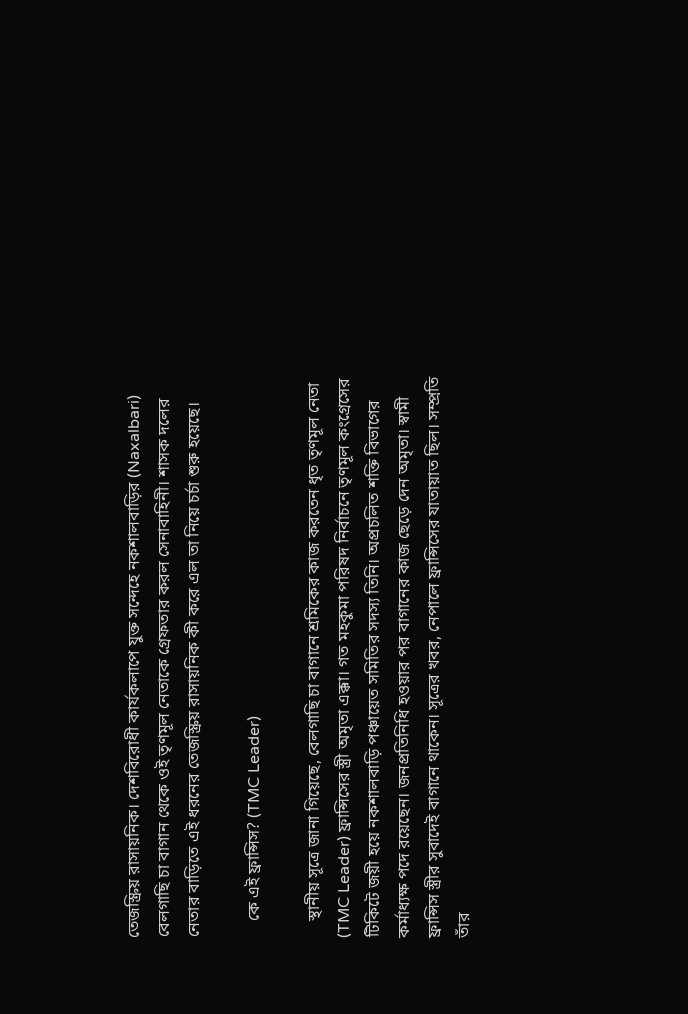তেজস্ক্রিয় রাসায়নিক। দেশবিরোধী কার্যকলাপে যুক্ত সন্দেহে নকশালবাড়ির (Naxalbari) বেলগাছি চা বাগান থেকে ওই তৃণমূল নেতাকে গ্রেফতার করল সেনাবাহিনী। শাসক দলের নেতার বাড়িতে এই ধরনের তেজস্ক্রিয় রাসায়নিক কী করে এল তা নিয়ে চর্চা শুরু হয়েছে।

    কে এই ফ্রান্সিস? (TMC Leader)

    স্থানীয় সূত্রে জানা গিয়েছে, বেলগাছি চা বাগানে শ্রমিকের কাজ করতেন ধৃত তৃণমূল নেতা (TMC Leader) ফ্রান্সিসের স্ত্রী অমৃতা এক্কা। গত মহকুমা পরিষদ নির্বাচনে তৃণমূল কংগ্রেসের টিকিটে জয়ী হয়ে নকশালবাড়ি পঞ্চায়েত সমিতির সদস্য তিনি। অপ্রচলিত শক্তি বিভাগের কর্মাধ্যক্ষ পদে রয়েছেন। জনপ্রতিনিধি হওয়ার পর বাগানের কাজ ছেড়ে দেন অমৃতা। স্বামী ফ্রান্সিস স্ত্রীর সুবাদেই বাগানে থাকেন। সূত্রের খবর, নেপালে ফ্রান্সিসের যাতায়াত ছিল। সম্প্রতি তাঁর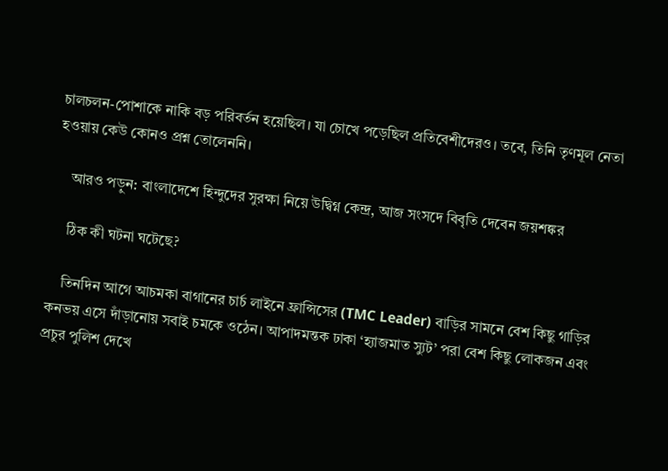চালচলন-পোশাকে নাকি বড় পরিবর্তন হয়েছিল। যা চোখে পড়েছিল প্রতিবেশীদেরও। তবে, তিনি তৃণমূল নেতা হওয়ায় কেউ কোনও প্রশ্ন তোলেননি।

    আরও পড়ুন: বাংলাদেশে হিন্দুদের সুরক্ষা নিয়ে উদ্বিগ্ন কেন্দ্র, আজ সংসদে বিবৃতি দেবেন জয়শঙ্কর

    ঠিক কী ঘটনা ঘটেছে?

    তিনদিন আগে আচমকা বাগানের চার্চ লাইনে ফ্রান্সিসের (TMC Leader) বাড়ির সামনে বেশ কিছু গাড়ির কনভয় এসে দাঁড়ানোয় সবাই চমকে ওঠেন। আপাদমন্তক ঢাকা ‘হ্যাজমাত স্যুট’ পরা বেশ কিছু লোকজন এবং প্রচুর পুলিশ দেখে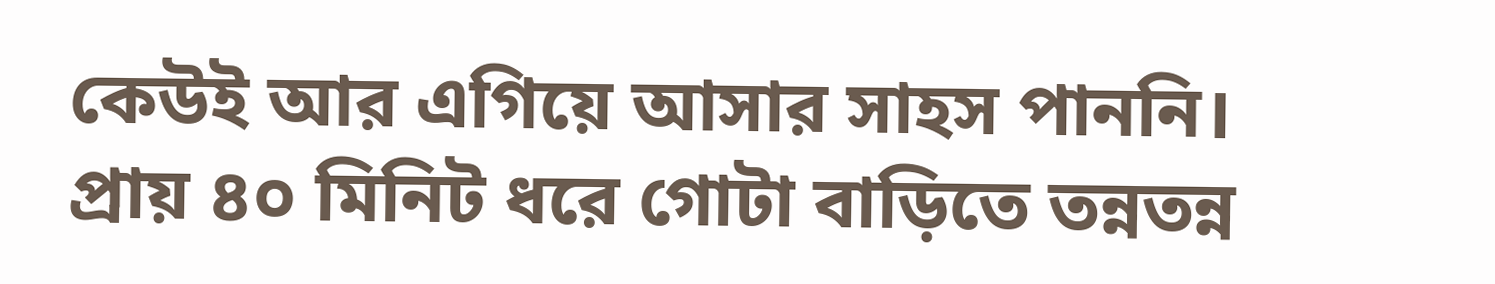কেউই আর এগিয়ে আসার সাহস পাননি। প্রায় ৪০ মিনিট ধরে গোটা বাড়িতে তন্নতন্ন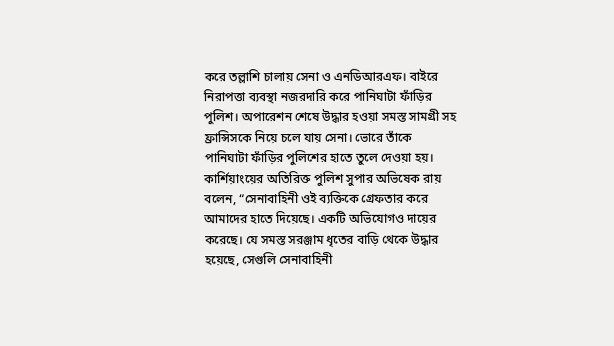করে তল্লাশি চালায় সেনা ও এনডিআরএফ। বাইরে নিরাপত্তা ব্যবস্থা নজরদারি করে পানিঘাটা ফাঁড়ির পুলিশ। অপারেশন শেষে উদ্ধার হওয়া সমস্ত সামগ্রী সহ ফ্রান্সিসকে নিয়ে চলে যায় সেনা। ভোরে তাঁকে পানিঘাটা ফাঁড়ির পুলিশের হাতে তুলে দেওয়া হয়। কার্শিয়াংয়ের অতিরিক্ত পুলিশ সুপার অভিষেক রায় বলেন, “সেনাবাহিনী ওই ব্যক্তিকে গ্রেফতার করে আমাদের হাতে দিয়েছে। একটি অভিযোগও দায়ের করেছে। যে সমস্ত সরঞ্জাম ধৃতের বাড়ি থেকে উদ্ধার হয়েছে, সেগুলি সেনাবাহিনী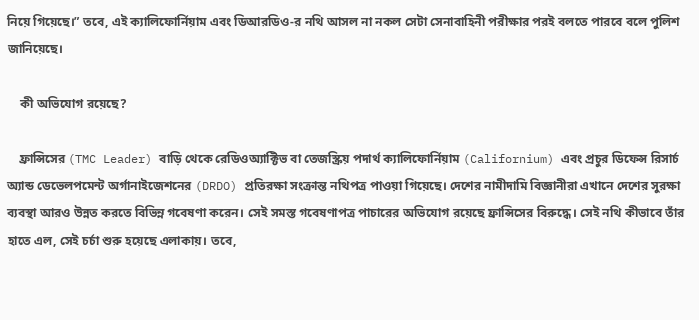নিয়ে গিয়েছে।” তবে, এই ক্যালিফোর্নিয়াম এবং ডিআরডিও-র নথি আসল না নকল সেটা সেনাবাহিনী পরীক্ষার পরই বলতে পারবে বলে পুলিশ জানিয়েছে।

    কী অভিযোগ রয়েছে?

    ফ্রান্সিসের (TMC Leader) বাড়ি থেকে রেডিওঅ্যাক্টিভ বা তেজস্ক্রিয় পদার্থ ক্যালিফোর্নিয়াম (Californium) এবং প্রচুর ডিফেন্স রিসার্চ অ্যান্ড ডেভেলপমেন্ট অর্গানাইজেশনের (DRDO) প্রতিরক্ষা সংক্রান্ত নথিপত্র পাওয়া গিয়েছে। দেশের নামীদামি বিজ্ঞানীরা এখানে দেশের সুরক্ষা ব্যবস্থা আরও উন্নত করতে বিভিন্ন গবেষণা করেন। সেই সমস্ত গবেষণাপত্র পাচারের অভিযোগ রয়েছে ফ্রান্সিসের বিরুদ্ধে। সেই নথি কীভাবে তাঁর হাতে এল, সেই চর্চা শুরু হয়েছে এলাকায়। তবে,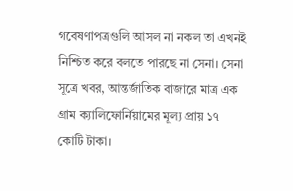গবেষণাপত্রগুলি আসল না নকল তা এখনই নিশ্চিত করে বলতে পারছে না সেনা। সেনা সূত্রে খবর, আন্তর্জাতিক বাজারে মাত্র এক গ্রাম ক্যালিফোর্নিয়ামের মূল্য প্রায় ১৭ কোটি টাকা।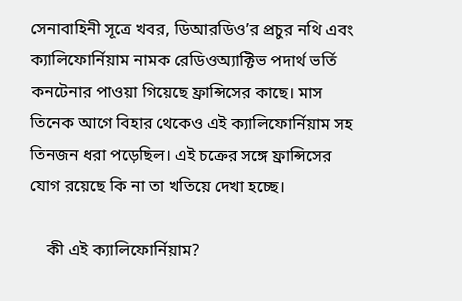সেনাবাহিনী সূত্রে খবর, ডিআরডিও’র প্রচুর নথি এবং ক্যালিফোর্নিয়াম নামক রেডিওঅ্যাক্টিভ পদার্থ ভর্তি কনটেনার পাওয়া গিয়েছে ফ্রান্সিসের কাছে। মাস তিনেক আগে বিহার থেকেও এই ক্যালিফোর্নিয়াম সহ তিনজন ধরা পড়েছিল। এই চক্রের সঙ্গে ফ্রান্সিসের যোগ রয়েছে কি না তা খতিয়ে দেখা হচ্ছে।

    কী এই ক্যালিফোর্নিয়াম?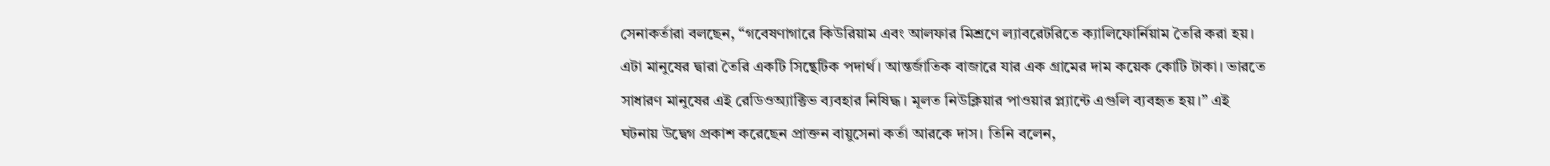সেনাকর্তারা বলছেন, “গবেষণাগারে কিউরিয়াম এবং আলফার মিশ্রণে ল্যাবরেটরিতে ক্যালিফোর্নিয়াম তৈরি করা হয়। এটা মানুষের দ্বারা তৈরি একটি সিন্থেটিক পদার্থ। আন্তর্জাতিক বাজারে যার এক গ্রামের দাম কয়েক কোটি টাকা। ভারতে সাধারণ মানুষের এই রেডিওঅ্যাক্টিভ ব্যবহার নিষিদ্ধ। মূলত নিউক্লিয়ার পাওয়ার প্ল্যান্টে এগুলি ব্যবহৃত হয়।” এই ঘটনায় উদ্বেগ প্রকাশ করেছেন প্রাক্তন বায়ুসেনা কর্তা আরকে দাস। তিনি বলেন,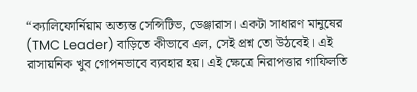“ক্যালিফোর্নিয়াম অত্যন্ত সেন্সিটিভ, ডেঞ্জারাস। একটা সাধারণ মানুষের (TMC Leader) বাড়িতে কীভাবে এল, সেই প্রশ্ন তো উঠবেই। এই রাসায়নিক খুব গোপনভাবে ব্যবহার হয়। এই ক্ষেত্রে নিরাপত্তার গাফিলতি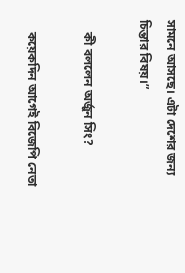সামনে আসছে। এটা দেশের জন্য চিন্তার বিষয়।”

    কী বললেন অর্জুন সিং?

    কয়েকদিন আগেই বিজেপি নেতা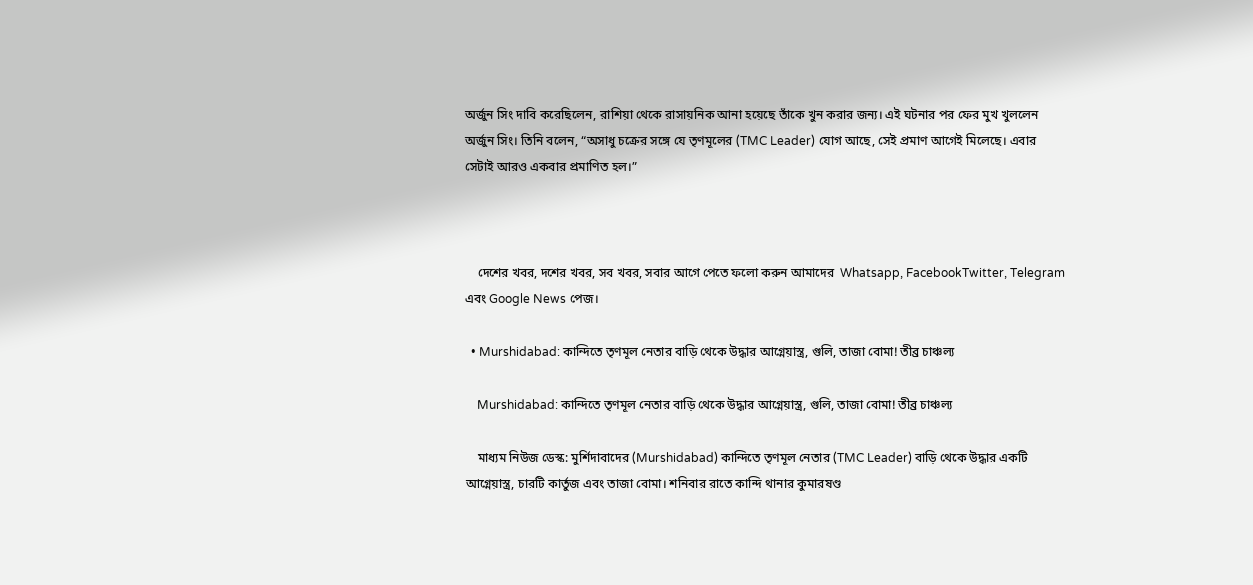অর্জুন সিং দাবি করেছিলেন, রাশিয়া থেকে রাসায়নিক আনা হয়েছে তাঁকে খুন করার জন্য। এই ঘটনার পর ফের মুখ খুললেন অর্জুন সিং। তিনি বলেন, “অসাধু চক্রের সঙ্গে যে তৃণমূলের (TMC Leader) যোগ আছে, সেই প্রমাণ আগেই মিলেছে। এবার সেটাই আরও একবার প্রমাণিত হল।”



    দেশের খবর, দশের খবর, সব খবর, সবার আগে পেতে ফলো করুন আমাদের  Whatsapp, FacebookTwitter, Telegram এবং Google News পেজ।

  • Murshidabad: কান্দিতে তৃণমূল নেতার বাড়ি থেকে উদ্ধার আগ্নেয়াস্ত্র, গুলি, তাজা বোমা! তীব্র চাঞ্চল্য

    Murshidabad: কান্দিতে তৃণমূল নেতার বাড়ি থেকে উদ্ধার আগ্নেয়াস্ত্র, গুলি, তাজা বোমা! তীব্র চাঞ্চল্য

    মাধ্যম নিউজ ডেস্ক: মুর্শিদাবাদের (Murshidabad) কান্দিতে তৃণমূল নেতার (TMC Leader) বাড়ি থেকে উদ্ধার একটি আগ্নেয়াস্ত্র, চারটি কার্তুজ এবং তাজা বোমা। শনিবার রাতে কান্দি থানার কুমারষণ্ড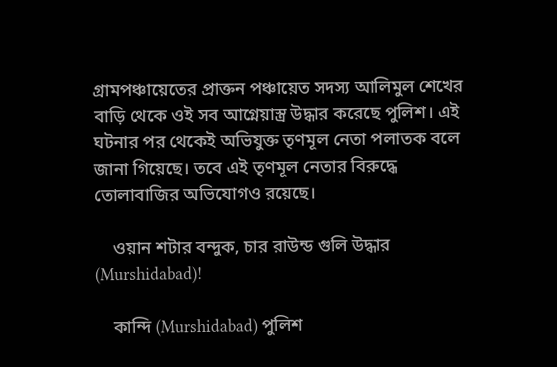গ্রামপঞ্চায়েতের প্রাক্তন পঞ্চায়েত সদস্য আলিমুল শেখের বাড়ি থেকে ওই সব আগ্নেয়াস্ত্র উদ্ধার করেছে পুলিশ। এই ঘটনার পর থেকেই অভিযুক্ত তৃণমূল নেতা পলাতক বলে জানা গিয়েছে। তবে এই তৃণমূল নেতার বিরুদ্ধে তোলাবাজির অভিযোগও রয়েছে।

    ওয়ান শটার বন্দুক, চার রাউন্ড গুলি উদ্ধার (Murshidabad)!

    কান্দি (Murshidabad) পুলিশ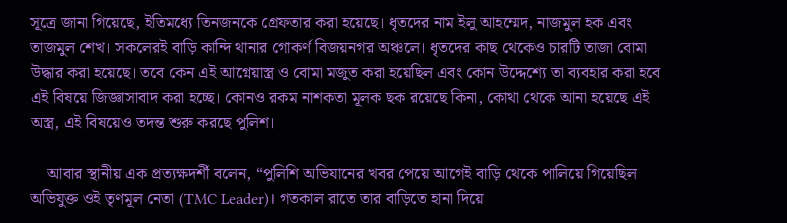সূত্রে জানা গিয়েছে, ইতিমধ্যে তিনজনকে গ্রেফতার করা হয়েছে। ধৃতদের নাম ইলু আহম্মেদ, নাজমুল হক এবং তাজমুল শেখ। সকলেরই বাড়ি কান্দি থানার গোকর্ণ বিজয়নগর অঞ্চলে। ধৃতদের কাছ থেকেও চারটি তাজা বোমা উদ্ধার করা হয়েছে। তবে কেন এই আগ্নেয়াস্ত্র ও বোমা মজুত করা হয়েছিল এবং কোন উদ্দেশ্যে তা ব্যবহার করা হবে এই বিষয়ে জিজ্ঞাসাবাদ করা হচ্ছে। কোনও রকম নাশকতা মূলক ছক রয়েছে কিনা, কোথা থেকে আনা হয়েছে এই অস্ত্র, এই বিষয়েও তদন্ত শুরু করছে পুলিশ।

    আবার স্থানীয় এক প্রত্যক্ষদর্শী বলেন, “পুলিশি অভিযানের খবর পেয়ে আগেই বাড়ি থেকে পালিয়ে গিয়েছিল অভিযুক্ত ওই তৃণমূল নেতা (TMC Leader)। গতকাল রাতে তার বাড়িতে হানা দিয়ে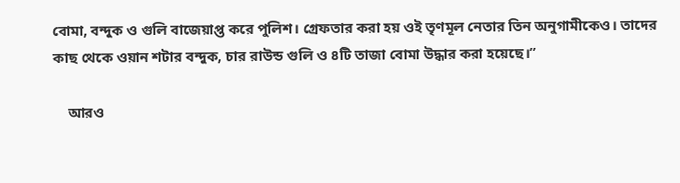বোমা, বন্দুক ও গুলি বাজেয়াপ্ত করে পুলিশ। গ্রেফতার করা হয় ওই তৃণমূল নেতার তিন অনুগামীকেও। তাদের কাছ থেকে ওয়ান শটার বন্দুক, চার রাউন্ড গুলি ও ৪টি তাজা বোমা উদ্ধার করা হয়েছে।”

    আরও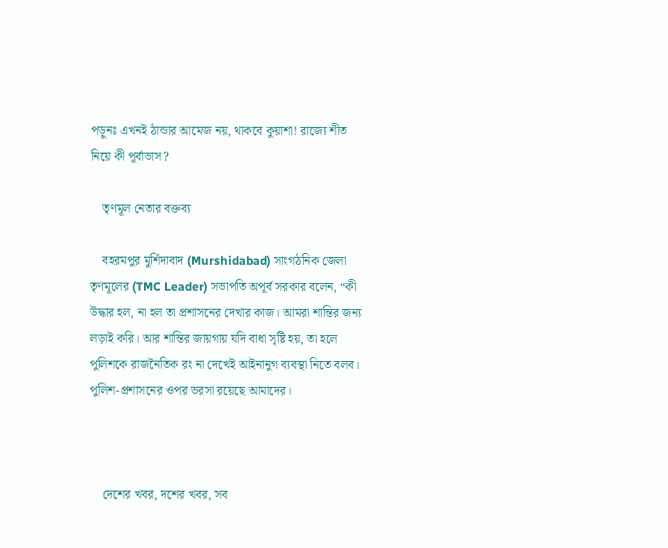পড়ুনঃ এখনই ঠান্ডার আমেজ নয়, থাকবে কুয়াশা! রাজ্যে শীত নিয়ে কী পূর্বাভাস?

    তৃণমূল নেতার বক্তব্য

    বহরমপুর মুর্শিদাবাদ (Murshidabad) সাংগঠনিক জেলা তৃণমূলের (TMC Leader) সভাপতি অপূর্ব সরকার বলেন, “কী উদ্ধার হল, না হল তা প্রশাসনের দেখার কাজ। আমরা শান্তির জন্য লড়াই করি। আর শান্তির জায়গায় যদি বাধা সৃষ্টি হয়, তা হলে পুলিশকে রাজনৈতিক রং না দেখেই আইনানুগ ব্যবস্থা নিতে বলব। পুলিশ-প্রশাসনের ওপর ভরসা রয়েছে আমাদের।



    দেশের খবর, দশের খবর, সব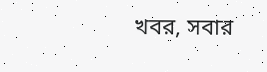খবর, সবার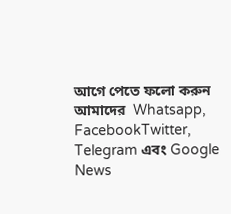আগে পেতে ফলো করুন আমাদের  Whatsapp, FacebookTwitter, Telegram এবং Google News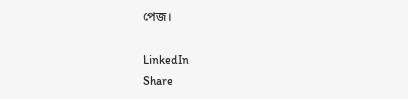পেজ।

LinkedIn
Share